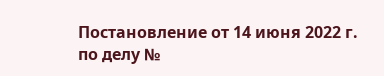Постановление от 14 июня 2022 г. по делу №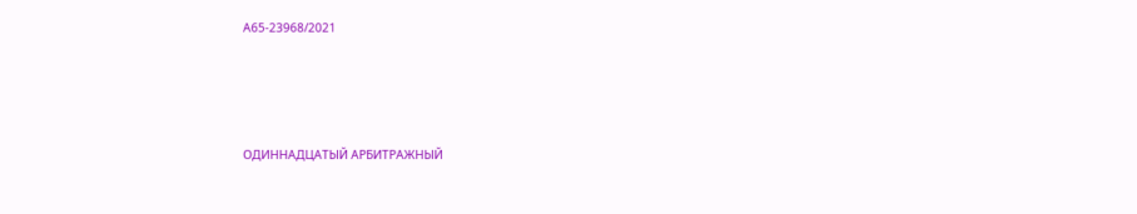А65-23968/2021




ОДИННАДЦАТЫЙ АРБИТРАЖНЫЙ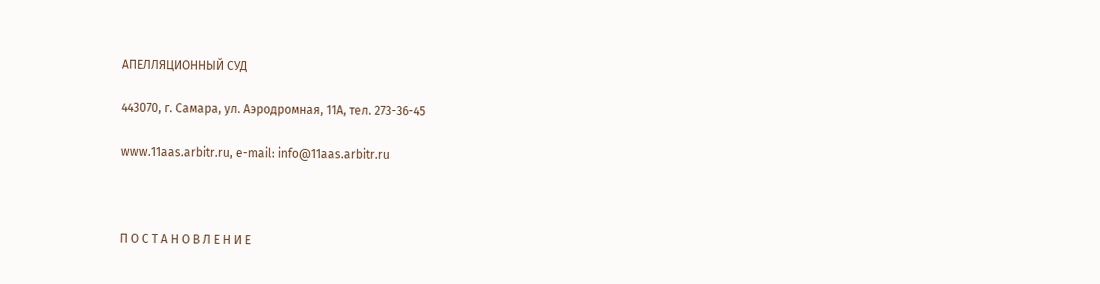АПЕЛЛЯЦИОННЫЙ СУД

443070, г. Самара, ул. Аэродромная, 11А, тел. 273-36-45

www.11aas.arbitr.ru, e-mail: info@11aas.arbitr.ru



П О С Т А Н О В Л Е Н И Е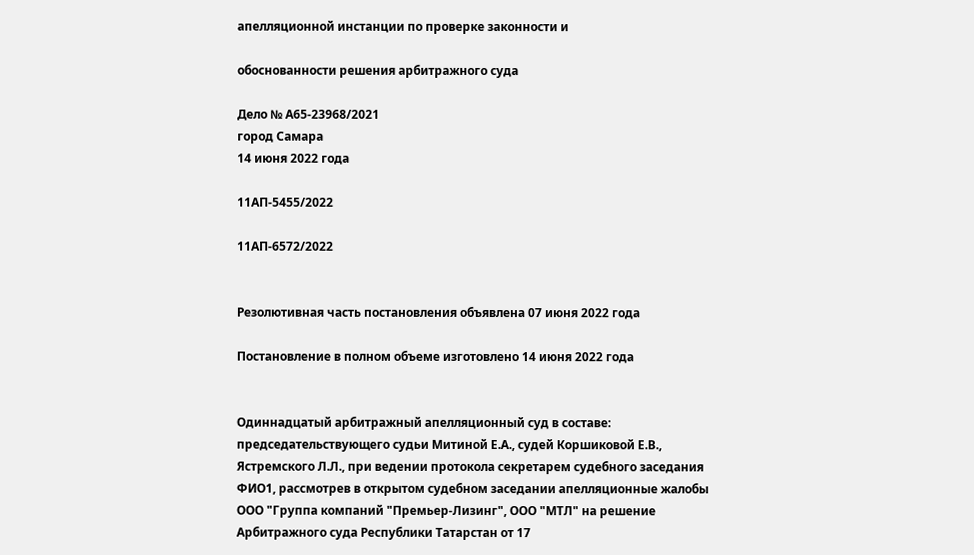апелляционной инстанции по проверке законности и

обоснованности решения арбитражного суда

Дело № А65-23968/2021
город Самара
14 июня 2022 года

11АП-5455/2022

11АП-6572/2022


Резолютивная часть постановления объявлена 07 июня 2022 года

Постановление в полном объеме изготовлено 14 июня 2022 года


Одиннадцатый арбитражный апелляционный суд в составе: председательствующего судьи Митиной Е.А., судей Коршиковой Е.В., Ястремского Л.Л., при ведении протокола секретарем судебного заседания ФИО1, рассмотрев в открытом судебном заседании апелляционные жалобы ООО "Группа компаний "Премьер-Лизинг", ООО "МТЛ" на решение Арбитражного суда Республики Татарстан от 17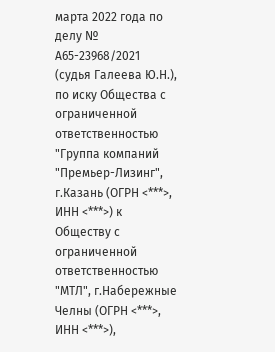марта 2022 года по делу № А65-23968/2021 (судья Галеева Ю.Н.), по иску Общества с ограниченной ответственностью "Группа компаний "Премьер-Лизинг", г.Казань (ОГРН <***>, ИНН <***>) к Обществу с ограниченной ответственностью "МТЛ", г.Набережные Челны (ОГРН <***>, ИНН <***>),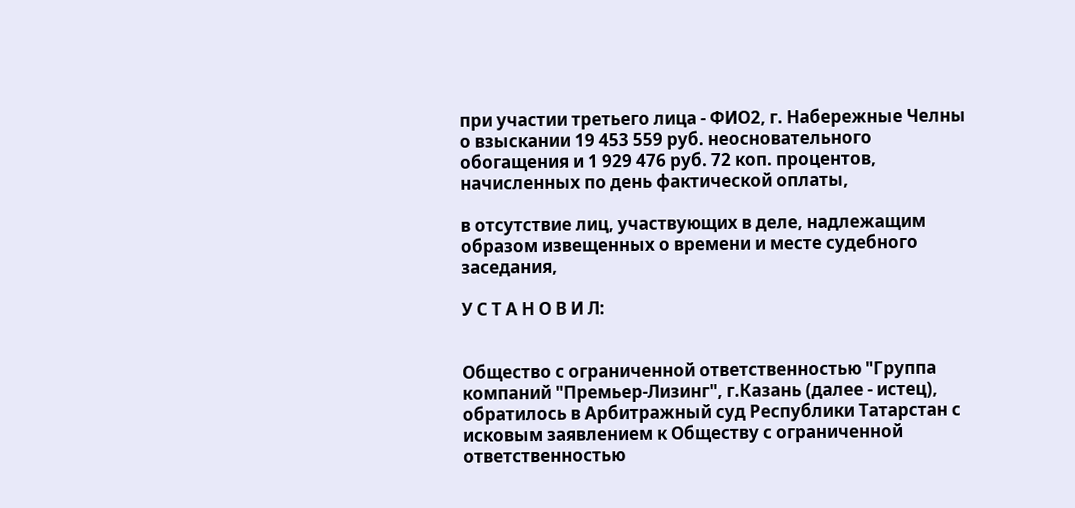при участии третьего лица - ФИО2, г. Набережные Челны о взыскании 19 453 559 руб. неосновательного обогащения и 1 929 476 руб. 72 коп. процентов, начисленных по день фактической оплаты,

в отсутствие лиц, участвующих в деле, надлежащим образом извещенных о времени и месте судебного заседания,

У С Т А Н О В И Л:


Общество с ограниченной ответственностью "Группа компаний "Премьер-Лизинг", г.Казань (далее - истец), обратилось в Арбитражный суд Республики Татарстан с исковым заявлением к Обществу с ограниченной ответственностью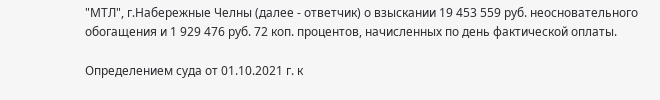"МТЛ", г.Набережные Челны (далее - ответчик) о взыскании 19 453 559 руб. неосновательного обогащения и 1 929 476 руб. 72 коп. процентов, начисленных по день фактической оплаты.

Определением суда от 01.10.2021 г. к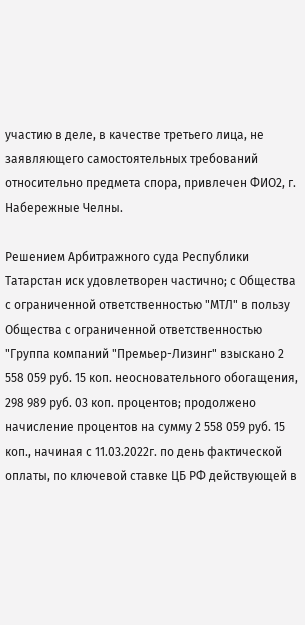участию в деле, в качестве третьего лица, не заявляющего самостоятельных требований относительно предмета спора, привлечен ФИО2, г. Набережные Челны.

Решением Арбитражного суда Республики Татарстан иск удовлетворен частично; с Общества с ограниченной ответственностью "МТЛ" в пользу Общества с ограниченной ответственностью "Группа компаний "Премьер-Лизинг" взыскано 2 558 059 руб. 15 коп. неосновательного обогащения, 298 989 руб. 03 коп. процентов; продолжено начисление процентов на сумму 2 558 059 руб. 15 коп., начиная с 11.03.2022г. по день фактической оплаты, по ключевой ставке ЦБ РФ действующей в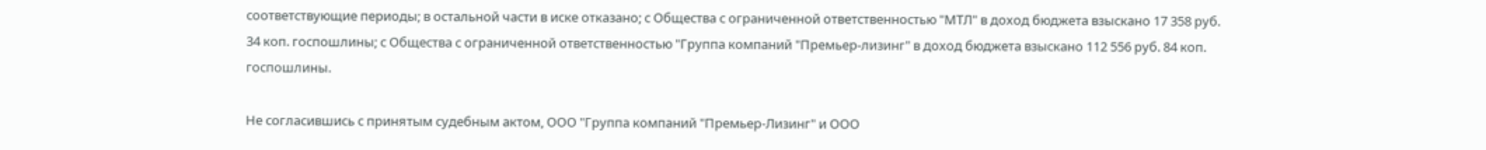соответствующие периоды; в остальной части в иске отказано; с Общества с ограниченной ответственностью "МТЛ" в доход бюджета взыскано 17 358 руб. 34 коп. госпошлины; с Общества с ограниченной ответственностью "Группа компаний "Премьер-лизинг" в доход бюджета взыскано 112 556 руб. 84 коп. госпошлины.

Не согласившись с принятым судебным актом, ООО "Группа компаний "Премьер-Лизинг" и ООО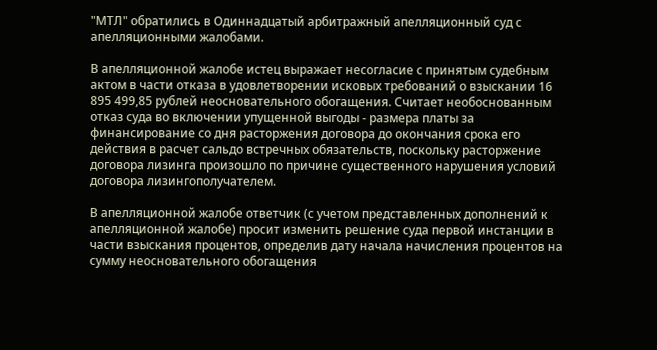"МТЛ" обратились в Одиннадцатый арбитражный апелляционный суд с апелляционными жалобами.

В апелляционной жалобе истец выражает несогласие с принятым судебным актом в части отказа в удовлетворении исковых требований о взыскании 16 895 499,85 рублей неосновательного обогащения. Считает необоснованным отказ суда во включении упущенной выгоды - размера платы за финансирование со дня расторжения договора до окончания срока его действия в расчет сальдо встречных обязательств, поскольку расторжение договора лизинга произошло по причине существенного нарушения условий договора лизингополучателем.

В апелляционной жалобе ответчик (с учетом представленных дополнений к апелляционной жалобе) просит изменить решение суда первой инстанции в части взыскания процентов, определив дату начала начисления процентов на сумму неосновательного обогащения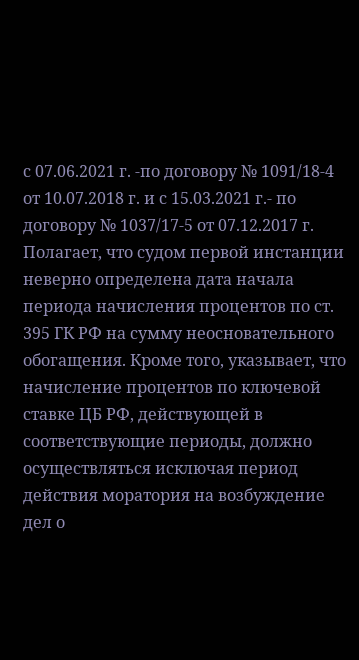с 07.06.2021 г. -по договору № 1091/18-4 от 10.07.2018 г. и с 15.03.2021 г.- по договору № 1037/17-5 от 07.12.2017 г. Полагает, что судом первой инстанции неверно определена дата начала периода начисления процентов по ст. 395 ГК РФ на сумму неосновательного обогащения. Кроме того, указывает, что начисление процентов по ключевой ставке ЦБ РФ, действующей в соответствующие периоды, должно осуществляться исключая период действия моратория на возбуждение дел о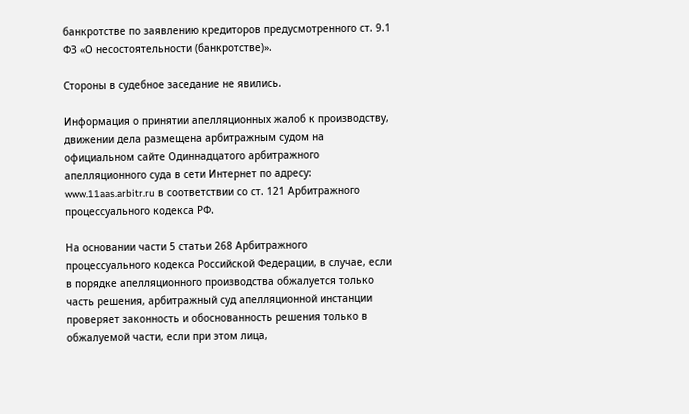банкротстве по заявлению кредиторов предусмотренного ст. 9.1 ФЗ «О несостоятельности (банкротстве)».

Стороны в судебное заседание не явились.

Информация о принятии апелляционных жалоб к производству, движении дела размещена арбитражным судом на официальном сайте Одиннадцатого арбитражного апелляционного суда в сети Интернет по адресу: www.11aas.arbitr.ru в соответствии со ст. 121 Арбитражного процессуального кодекса РФ.

На основании части 5 статьи 268 Арбитражного процессуального кодекса Российской Федерации, в случае, если в порядке апелляционного производства обжалуется только часть решения, арбитражный суд апелляционной инстанции проверяет законность и обоснованность решения только в обжалуемой части, если при этом лица,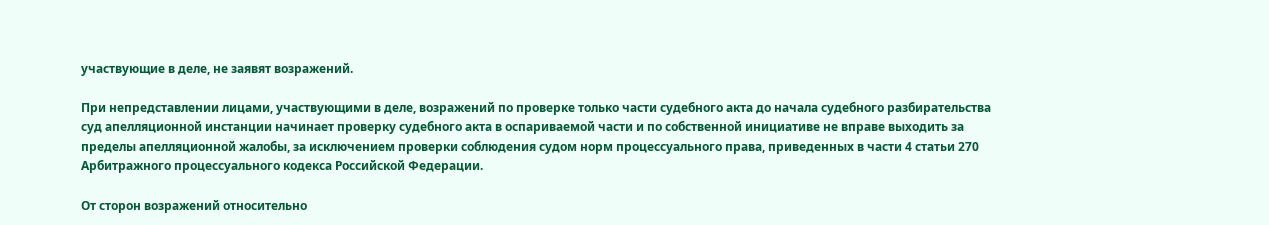участвующие в деле, не заявят возражений.

При непредставлении лицами, участвующими в деле, возражений по проверке только части судебного акта до начала судебного разбирательства суд апелляционной инстанции начинает проверку судебного акта в оспариваемой части и по собственной инициативе не вправе выходить за пределы апелляционной жалобы, за исключением проверки соблюдения судом норм процессуального права, приведенных в части 4 статьи 270 Арбитражного процессуального кодекса Российской Федерации.

От сторон возражений относительно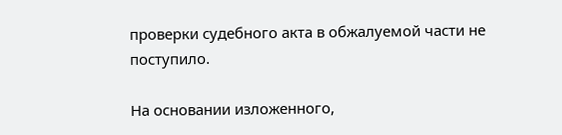проверки судебного акта в обжалуемой части не поступило.

На основании изложенного,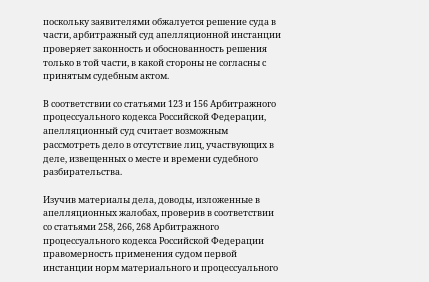поскольку заявителями обжалуется решение суда в части, арбитражный суд апелляционной инстанции проверяет законность и обоснованность решения только в той части, в какой стороны не согласны с принятым судебным актом.

В соответствии со статьями 123 и 156 Арбитражного процессуального кодекса Российской Федерации, апелляционный суд считает возможным рассмотреть дело в отсутствие лиц, участвующих в деле, извещенных о месте и времени судебного разбирательства.

Изучив материалы дела, доводы, изложенные в апелляционных жалобах, проверив в соответствии со статьями 258, 266, 268 Арбитражного процессуального кодекса Российской Федерации правомерность применения судом первой инстанции норм материального и процессуального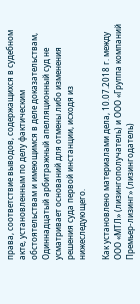права, соответствие выводов, содержащихся в судебном акте, установленным по делу фактическим обстоятельствам и имеющимся в деле доказательствам, Одиннадцатый арбитражный апелляционный суд не усматривает оснований для отмены либо изменения решения суда первой инстанции, исходя из нижеследующего.

Как установлено материалами дела, 10.07.2018 г. между ООО «МТЛ» (лизингополучатель) и ООО «Группа компаний Премьер-лизинг» (лизингодатель)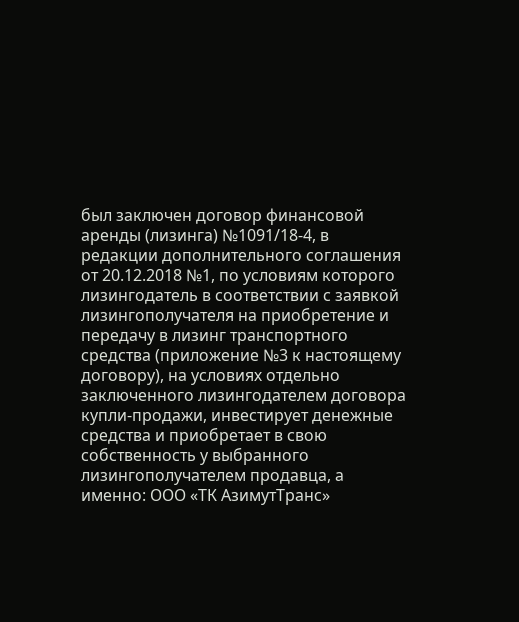был заключен договор финансовой аренды (лизинга) №1091/18-4, в редакции дополнительного соглашения от 20.12.2018 №1, по условиям которого лизингодатель в соответствии с заявкой лизингополучателя на приобретение и передачу в лизинг транспортного средства (приложение №3 к настоящему договору), на условиях отдельно заключенного лизингодателем договора купли-продажи, инвестирует денежные средства и приобретает в свою собственность у выбранного лизингополучателем продавца, а именно: ООО «ТК АзимутТранс»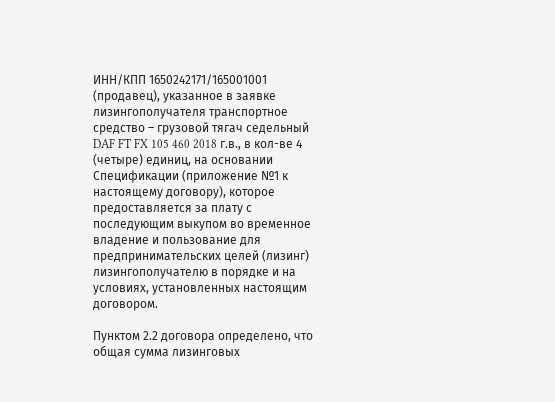ИНН/КПП 1650242171/165001001 (продавец), указанное в заявке лизингополучателя транспортное средство – грузовой тягач седельный DAF FT FX 105 460 2018 г.в., в кол-ве 4 (четыре) единиц, на основании Спецификации (приложение №1 к настоящему договору), которое предоставляется за плату с последующим выкупом во временное владение и пользование для предпринимательских целей (лизинг) лизингополучателю в порядке и на условиях, установленных настоящим договором.

Пунктом 2.2 договора определено, что общая сумма лизинговых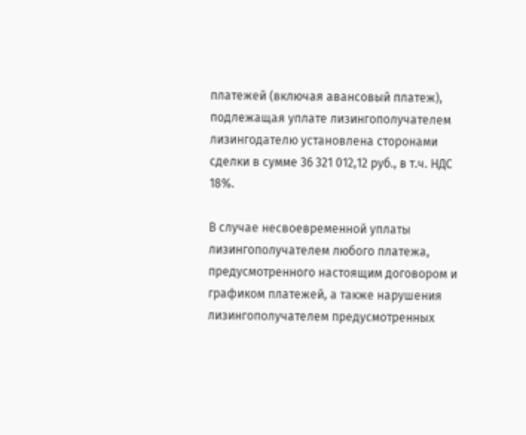платежей (включая авансовый платеж), подлежащая уплате лизингополучателем лизингодателю установлена сторонами сделки в сумме 36 321 012,12 руб., в т.ч. НДС 18%.

В случае несвоевременной уплаты лизингополучателем любого платежа, предусмотренного настоящим договором и графиком платежей, а также нарушения лизингополучателем предусмотренных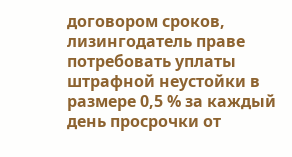договором сроков, лизингодатель праве потребовать уплаты штрафной неустойки в размере 0,5 % за каждый день просрочки от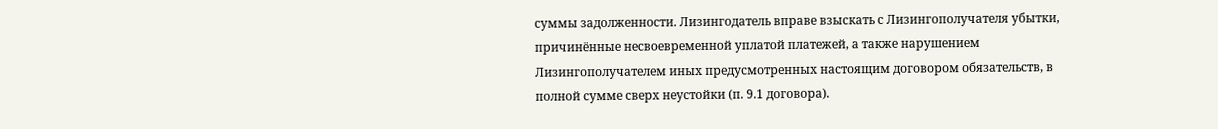суммы задолженности. Лизингодатель вправе взыскать с Лизингополучателя убытки, причинённые несвоевременной уплатой платежей, а также нарушением Лизингополучателем иных предусмотренных настоящим договором обязательств, в полной сумме сверх неустойки (п. 9.1 договора).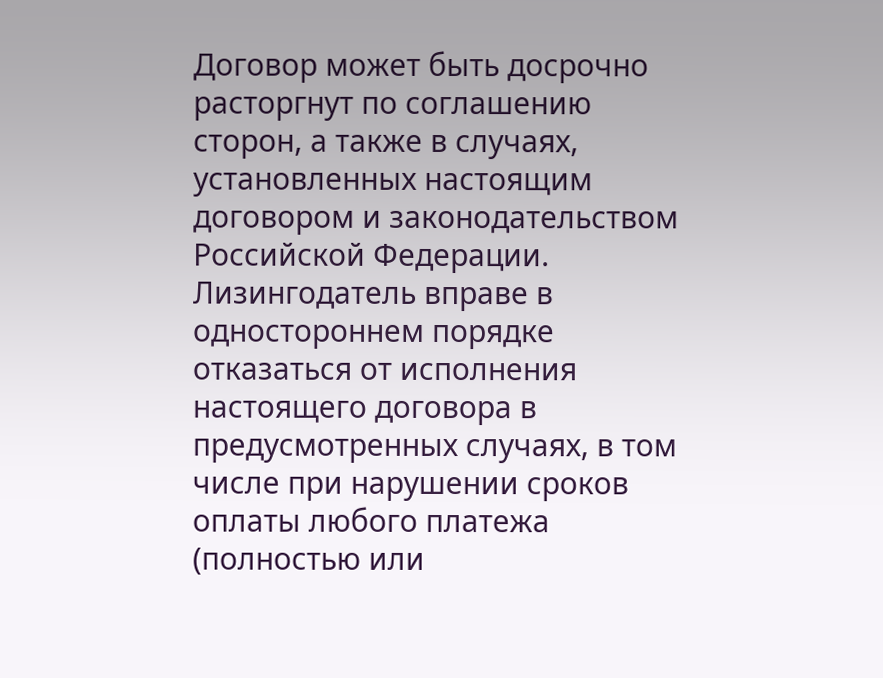Договор может быть досрочно расторгнут по соглашению сторон, а также в случаях, установленных настоящим договором и законодательством Российской Федерации. Лизингодатель вправе в одностороннем порядке отказаться от исполнения настоящего договора в предусмотренных случаях, в том числе при нарушении сроков оплаты любого платежа (полностью или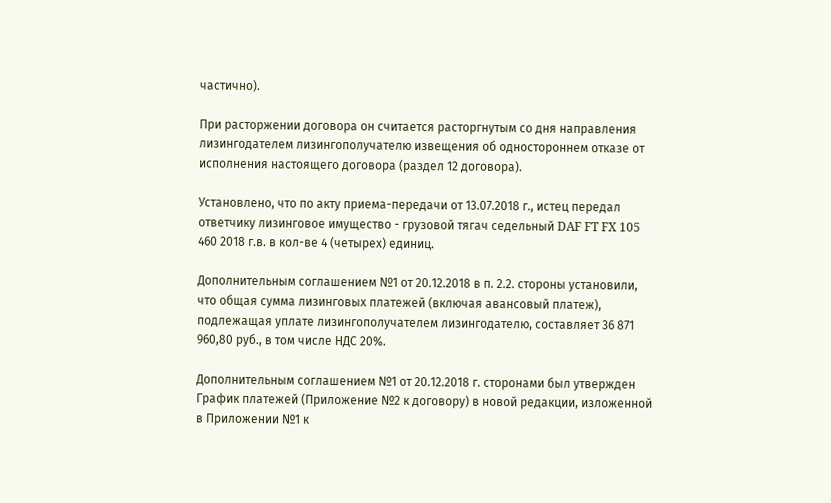частично).

При расторжении договора он считается расторгнутым со дня направления лизингодателем лизингополучателю извещения об одностороннем отказе от исполнения настоящего договора (раздел 12 договора).

Установлено, что по акту приема-передачи от 13.07.2018 г., истец передал ответчику лизинговое имущество - грузовой тягач седельный DAF FT FX 105 460 2018 г.в. в кол-ве 4 (четырех) единиц.

Дополнительным соглашением №1 от 20.12.2018 в п. 2.2. стороны установили, что общая сумма лизинговых платежей (включая авансовый платеж), подлежащая уплате лизингополучателем лизингодателю, составляет 36 871 960,80 руб., в том числе НДС 20%.

Дополнительным соглашением №1 от 20.12.2018 г. сторонами был утвержден График платежей (Приложение №2 к договору) в новой редакции, изложенной в Приложении №1 к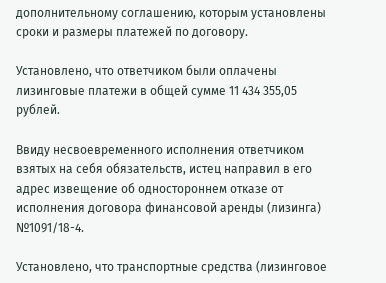дополнительному соглашению, которым установлены сроки и размеры платежей по договору.

Установлено, что ответчиком были оплачены лизинговые платежи в общей сумме 11 434 355,05 рублей.

Ввиду несвоевременного исполнения ответчиком взятых на себя обязательств, истец направил в его адрес извещение об одностороннем отказе от исполнения договора финансовой аренды (лизинга) №1091/18-4.

Установлено, что транспортные средства (лизинговое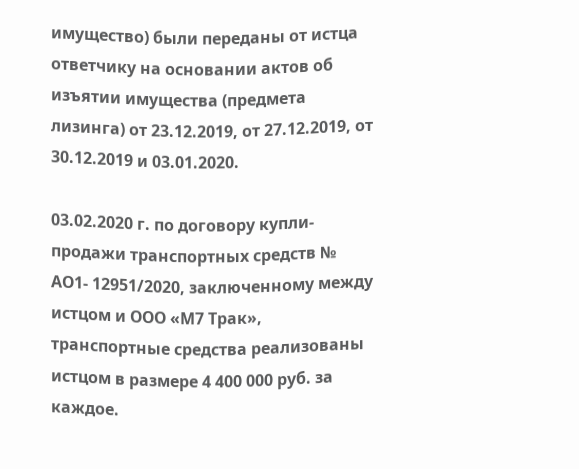имущество) были переданы от истца ответчику на основании актов об изъятии имущества (предмета лизинга) от 23.12.2019, от 27.12.2019, от 30.12.2019 и 03.01.2020.

03.02.2020 г. по договору купли-продажи транспортных средств № АО1- 12951/2020, заключенному между истцом и ООО «М7 Трак», транспортные средства реализованы истцом в размере 4 400 000 руб. за каждое.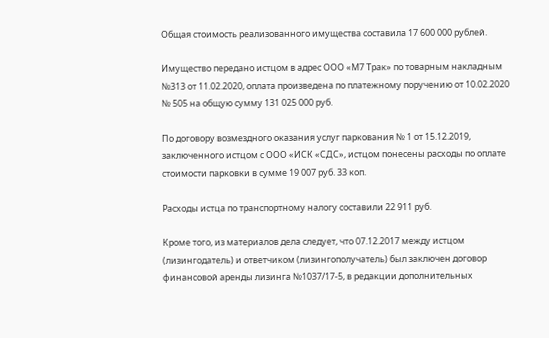Общая стоимость реализованного имущества составила 17 600 000 рублей.

Имущество передано истцом в адрес ООО «М7 Трак» по товарным накладным №313 от 11.02.2020, оплата произведена по платежному поручению от 10.02.2020 № 505 на общую сумму 131 025 000 руб.

По договору возмездного оказания услуг паркования № 1 от 15.12.2019, заключенного истцом с ООО «ИСК «СДС», истцом понесены расходы по оплате стоимости парковки в сумме 19 007 руб. 33 коп.

Расходы истца по транспортному налогу составили 22 911 руб.

Кроме того, из материалов дела следует, что 07.12.2017 между истцом (лизингодатель) и ответчиком (лизингополучатель) был заключен договор финансовой аренды лизинга №1037/17-5, в редакции дополнительных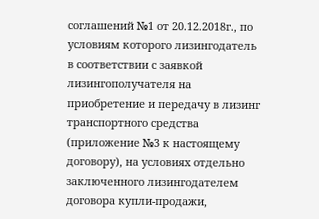соглашений №1 от 20.12.2018г., по условиям которого лизингодатель в соответствии с заявкой лизингополучателя на приобретение и передачу в лизинг транспортного средства (приложение №3 к настоящему договору), на условиях отдельно заключенного лизингодателем договора купли-продажи,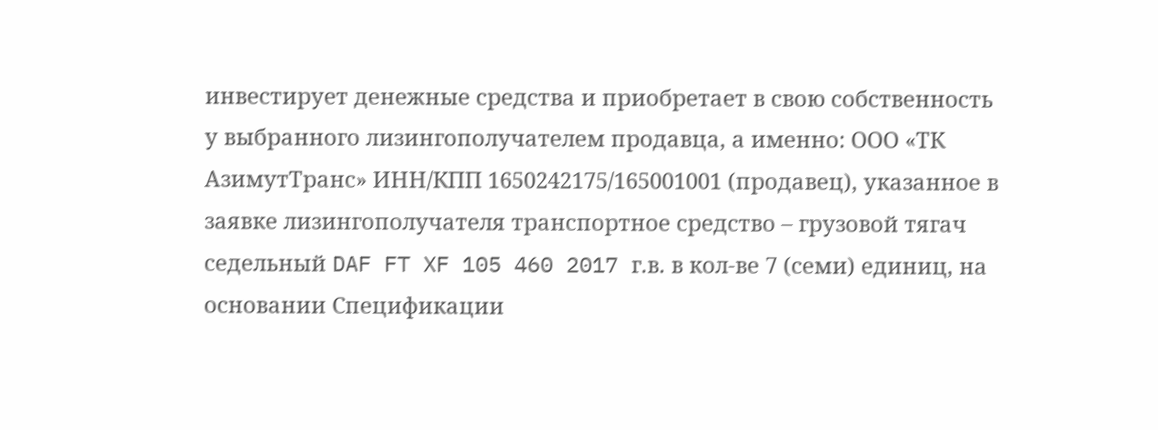инвестирует денежные средства и приобретает в свою собственность у выбранного лизингополучателем продавца, а именно: ООО «ТК АзимутТранс» ИНН/КПП 1650242175/165001001 (продавец), указанное в заявке лизингополучателя транспортное средство – грузовой тягач седельный DAF FT XF 105 460 2017 г.в. в кол-ве 7 (семи) единиц, на основании Спецификации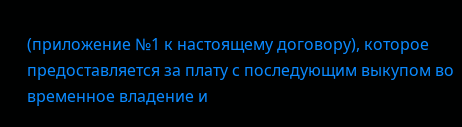(приложение №1 к настоящему договору), которое предоставляется за плату с последующим выкупом во временное владение и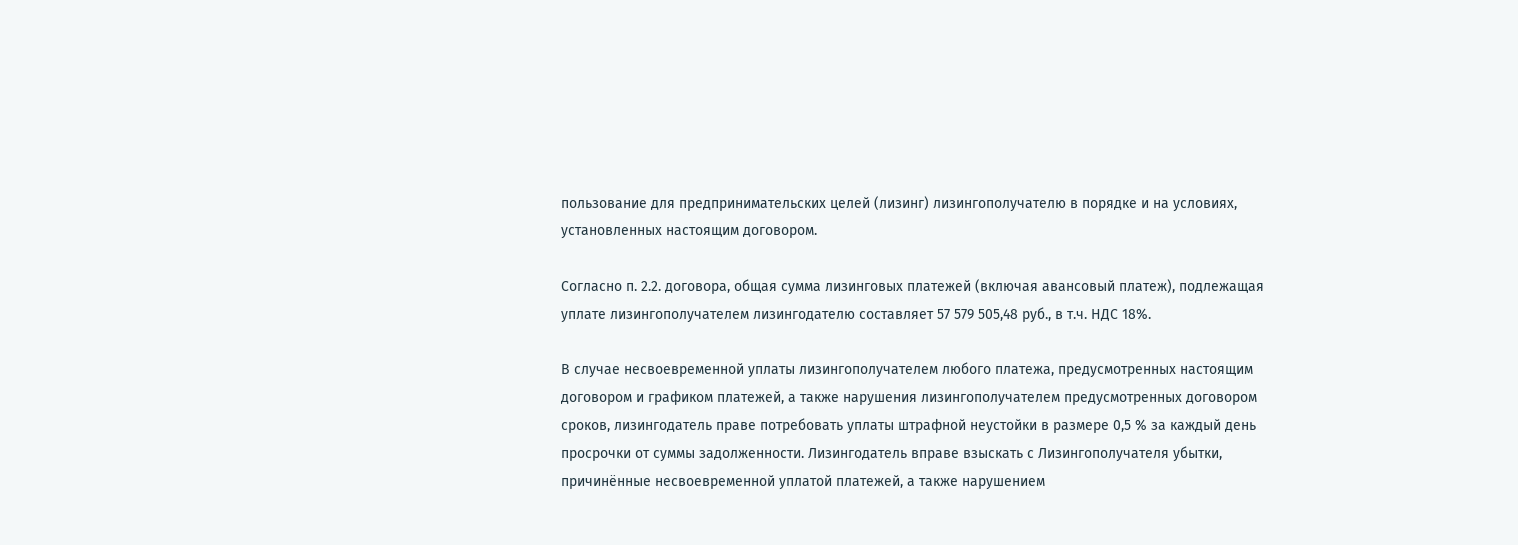пользование для предпринимательских целей (лизинг) лизингополучателю в порядке и на условиях, установленных настоящим договором.

Согласно п. 2.2. договора, общая сумма лизинговых платежей (включая авансовый платеж), подлежащая уплате лизингополучателем лизингодателю составляет 57 579 505,48 руб., в т.ч. НДС 18%.

В случае несвоевременной уплаты лизингополучателем любого платежа, предусмотренных настоящим договором и графиком платежей, а также нарушения лизингополучателем предусмотренных договором сроков, лизингодатель праве потребовать уплаты штрафной неустойки в размере 0,5 % за каждый день просрочки от суммы задолженности. Лизингодатель вправе взыскать с Лизингополучателя убытки, причинённые несвоевременной уплатой платежей, а также нарушением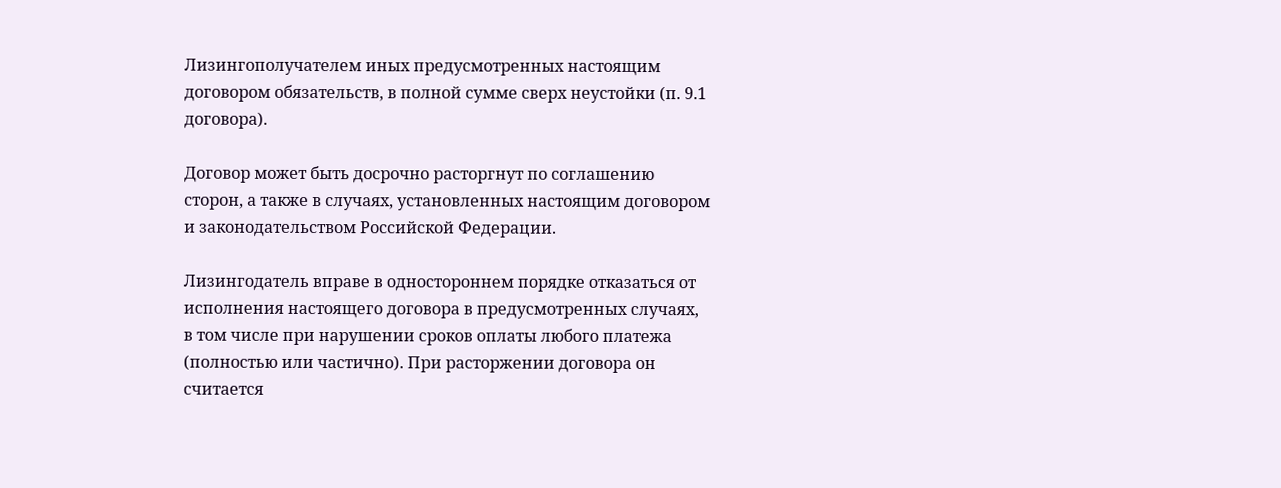Лизингополучателем иных предусмотренных настоящим договором обязательств, в полной сумме сверх неустойки (п. 9.1 договора).

Договор может быть досрочно расторгнут по соглашению сторон, а также в случаях, установленных настоящим договором и законодательством Российской Федерации.

Лизингодатель вправе в одностороннем порядке отказаться от исполнения настоящего договора в предусмотренных случаях, в том числе при нарушении сроков оплаты любого платежа (полностью или частично). При расторжении договора он считается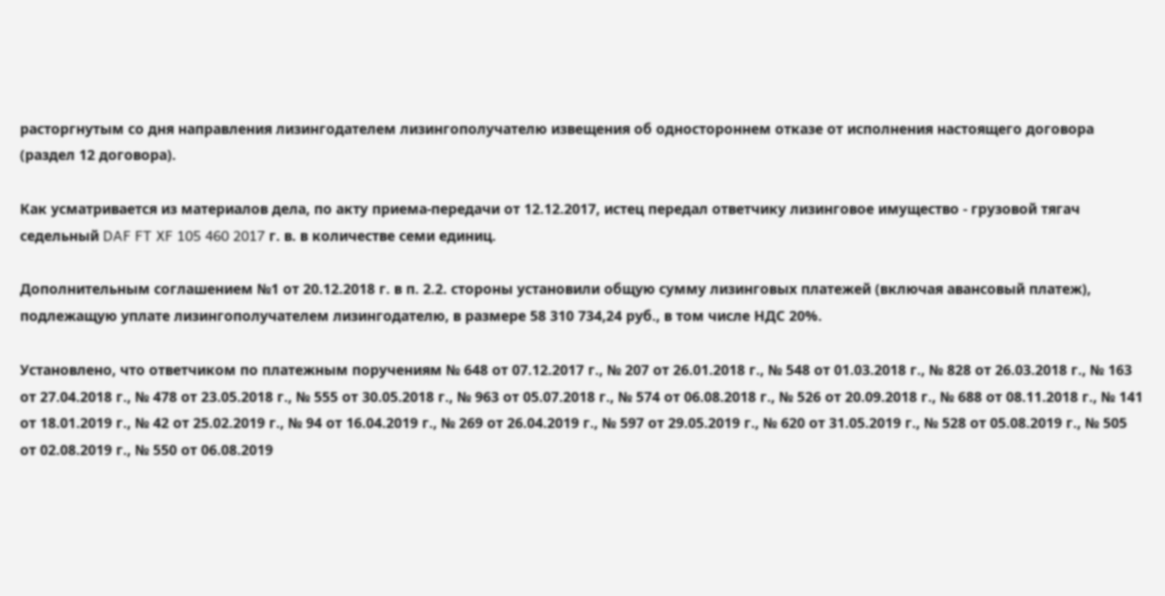расторгнутым со дня направления лизингодателем лизингополучателю извещения об одностороннем отказе от исполнения настоящего договора (раздел 12 договора).

Как усматривается из материалов дела, по акту приема-передачи от 12.12.2017, истец передал ответчику лизинговое имущество - грузовой тягач седельный DAF FT XF 105 460 2017 г. в. в количестве семи единиц.

Дополнительным соглашением №1 от 20.12.2018 г. в п. 2.2. стороны установили общую сумму лизинговых платежей (включая авансовый платеж), подлежащую уплате лизингополучателем лизингодателю, в размере 58 310 734,24 руб., в том числе НДС 20%.

Установлено, что ответчиком по платежным поручениям № 648 от 07.12.2017 г., № 207 от 26.01.2018 г., № 548 от 01.03.2018 г., № 828 от 26.03.2018 г., № 163 от 27.04.2018 г., № 478 от 23.05.2018 г., № 555 от 30.05.2018 г., № 963 от 05.07.2018 г., № 574 от 06.08.2018 г., № 526 от 20.09.2018 г., № 688 от 08.11.2018 г., № 141 от 18.01.2019 г., № 42 от 25.02.2019 г., № 94 от 16.04.2019 г., № 269 от 26.04.2019 г., № 597 от 29.05.2019 г., № 620 от 31.05.2019 г., № 528 от 05.08.2019 г., № 505 от 02.08.2019 г., № 550 от 06.08.2019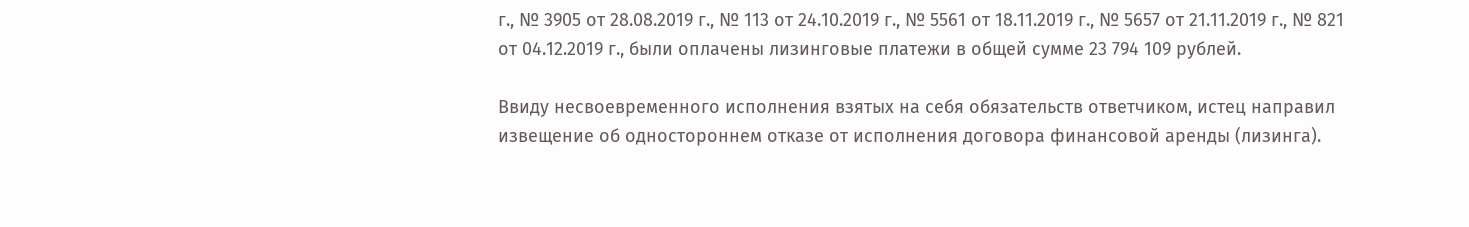г., № 3905 от 28.08.2019 г., № 113 от 24.10.2019 г., № 5561 от 18.11.2019 г., № 5657 от 21.11.2019 г., № 821 от 04.12.2019 г., были оплачены лизинговые платежи в общей сумме 23 794 109 рублей.

Ввиду несвоевременного исполнения взятых на себя обязательств ответчиком, истец направил извещение об одностороннем отказе от исполнения договора финансовой аренды (лизинга).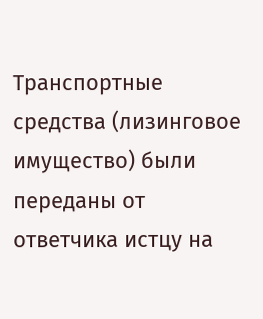Транспортные средства (лизинговое имущество) были переданы от ответчика истцу на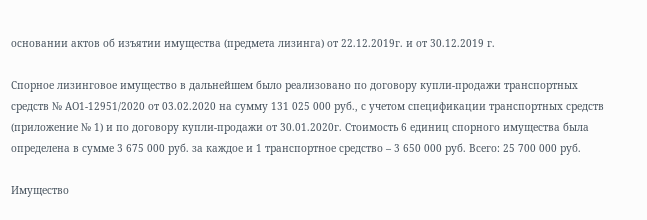основании актов об изъятии имущества (предмета лизинга) от 22.12.2019г. и от 30.12.2019 г.

Спорное лизинговое имущество в дальнейшем было реализовано по договору купли-продажи транспортных средств № АО1-12951/2020 от 03.02.2020 на сумму 131 025 000 руб., с учетом спецификации транспортных средств (приложение № 1) и по договору купли-продажи от 30.01.2020г. Стоимость 6 единиц спорного имущества была определена в сумме 3 675 000 руб. за каждое и 1 транспортное средство – 3 650 000 руб. Всего: 25 700 000 руб.

Имущество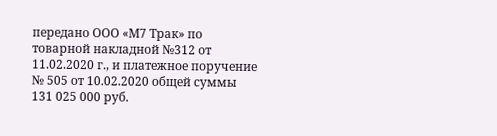передано ООО «М7 Трак» по товарной накладной №312 от 11.02.2020 г., и платежное поручение № 505 от 10.02.2020 общей суммы 131 025 000 руб.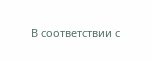В соответствии с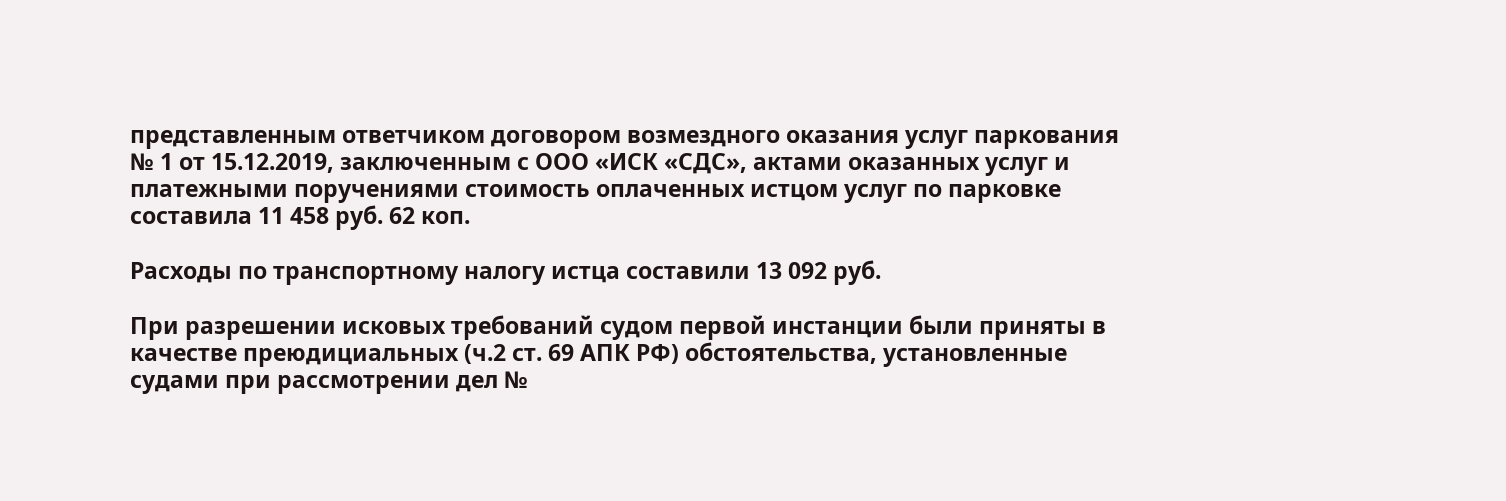представленным ответчиком договором возмездного оказания услуг паркования № 1 от 15.12.2019, заключенным с ООО «ИСК «СДС», актами оказанных услуг и платежными поручениями стоимость оплаченных истцом услуг по парковке составила 11 458 руб. 62 коп.

Расходы по транспортному налогу истца составили 13 092 руб.

При разрешении исковых требований судом первой инстанции были приняты в качестве преюдициальных (ч.2 ст. 69 АПК РФ) обстоятельства, установленные судами при рассмотрении дел №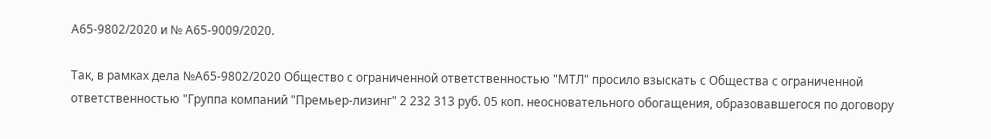А65-9802/2020 и № А65-9009/2020.

Так, в рамках дела №А65-9802/2020 Общество с ограниченной ответственностью "МТЛ" просило взыскать с Общества с ограниченной ответственностью "Группа компаний "Премьер-лизинг" 2 232 313 руб. 05 коп. неосновательного обогащения, образовавшегося по договору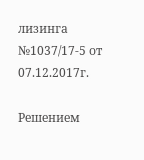лизинга №1037/17-5 от 07.12.2017г.

Решением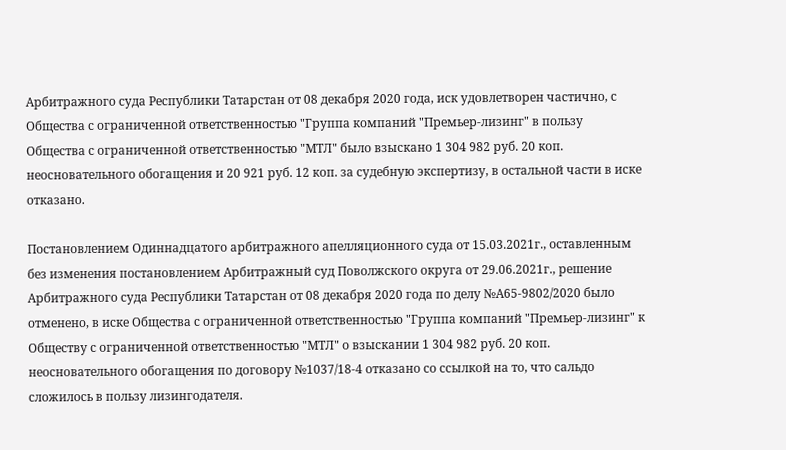Арбитражного суда Республики Татарстан от 08 декабря 2020 года, иск удовлетворен частично, с Общества с ограниченной ответственностью "Группа компаний "Премьер-лизинг" в пользу Общества с ограниченной ответственностью "МТЛ" было взыскано 1 304 982 руб. 20 коп. неосновательного обогащения и 20 921 руб. 12 коп. за судебную экспертизу, в остальной части в иске отказано.

Постановлением Одиннадцатого арбитражного апелляционного суда от 15.03.2021г., оставленным без изменения постановлением Арбитражный суд Поволжского округа от 29.06.2021г., решение Арбитражного суда Республики Татарстан от 08 декабря 2020 года по делу №А65-9802/2020 было отменено, в иске Общества с ограниченной ответственностью "Группа компаний "Премьер-лизинг" к Обществу с ограниченной ответственностью "МТЛ" о взыскании 1 304 982 руб. 20 коп. неосновательного обогащения по договору №1037/18-4 отказано со ссылкой на то, что сальдо сложилось в пользу лизингодателя.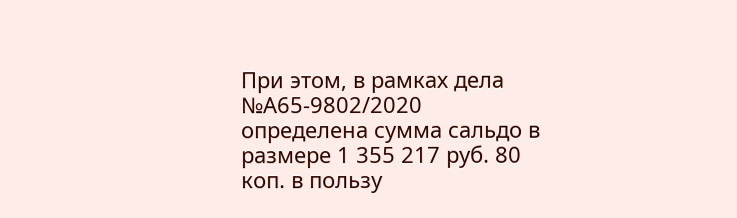При этом, в рамках дела №А65-9802/2020 определена сумма сальдо в размере 1 355 217 руб. 80 коп. в пользу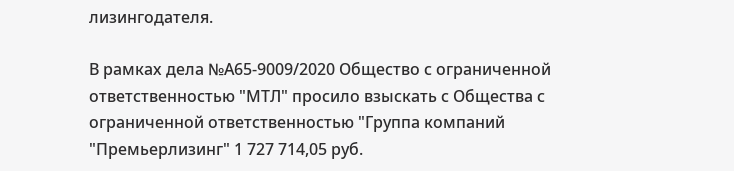лизингодателя.

В рамках дела №А65-9009/2020 Общество с ограниченной ответственностью "МТЛ" просило взыскать с Общества с ограниченной ответственностью "Группа компаний "Премьерлизинг" 1 727 714,05 руб.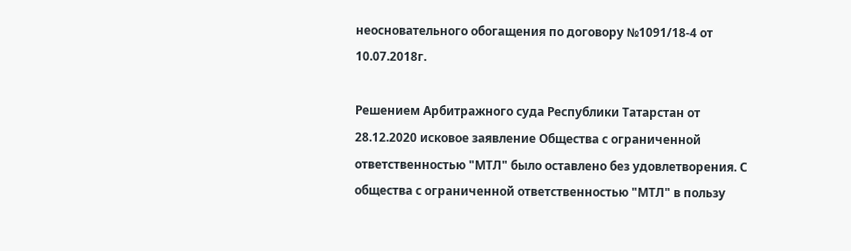неосновательного обогащения по договору №1091/18-4 от 10.07.2018г.

Решением Арбитражного суда Республики Татарстан от 28.12.2020 исковое заявление Общества с ограниченной ответственностью "МТЛ" было оставлено без удовлетворения. С общества с ограниченной ответственностью "МТЛ" в пользу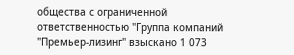общества с ограниченной ответственностью "Группа компаний "Премьер-лизинг" взыскано 1 073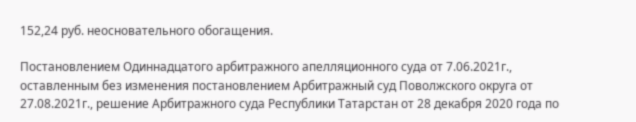152,24 руб. неосновательного обогащения.

Постановлением Одиннадцатого арбитражного апелляционного суда от 7.06.2021г., оставленным без изменения постановлением Арбитражный суд Поволжского округа от 27.08.2021г., решение Арбитражного суда Республики Татарстан от 28 декабря 2020 года по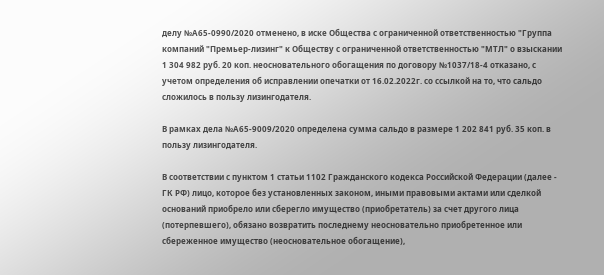делу №А65-0990/2020 отменено, в иске Общества с ограниченной ответственностью "Группа компаний "Премьер-лизинг" к Обществу с ограниченной ответственностью "МТЛ" о взыскании 1 304 982 руб. 20 коп. неосновательного обогащения по договору №1037/18-4 отказано, с учетом определения об исправлении опечатки от 16.02.2022г. со ссылкой на то, что сальдо сложилось в пользу лизингодателя.

В рамках дела №А65-9009/2020 определена сумма сальдо в размере 1 202 841 руб. 35 коп. в пользу лизингодателя.

В соответствии с пунктом 1 статьи 1102 Гражданского кодекса Российской Федерации (далее - ГК РФ) лицо, которое без установленных законом, иными правовыми актами или сделкой оснований приобрело или сберегло имущество (приобретатель) за счет другого лица (потерпевшего), обязано возвратить последнему неосновательно приобретенное или сбереженное имущество (неосновательное обогащение),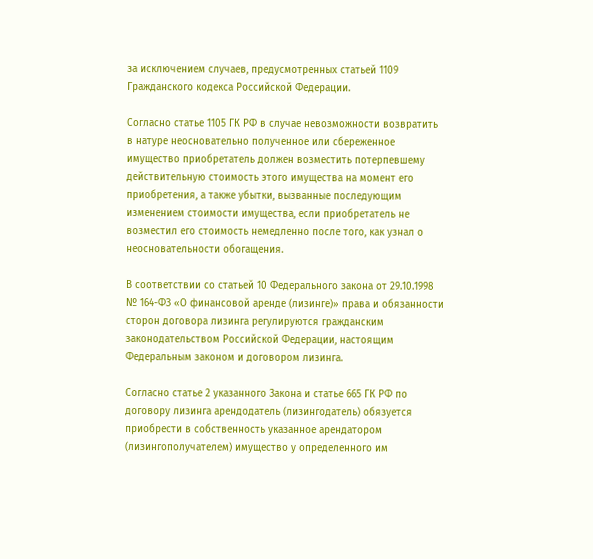за исключением случаев, предусмотренных статьей 1109 Гражданского кодекса Российской Федерации.

Согласно статье 1105 ГК РФ в случае невозможности возвратить в натуре неосновательно полученное или сбереженное имущество приобретатель должен возместить потерпевшему действительную стоимость этого имущества на момент его приобретения, а также убытки, вызванные последующим изменением стоимости имущества, если приобретатель не возместил его стоимость немедленно после того, как узнал о неосновательности обогащения.

В соответствии со статьей 10 Федерального закона от 29.10.1998 № 164-ФЗ «О финансовой аренде (лизинге)» права и обязанности сторон договора лизинга регулируются гражданским законодательством Российской Федерации, настоящим Федеральным законом и договором лизинга.

Согласно статье 2 указанного Закона и статье 665 ГК РФ по договору лизинга арендодатель (лизингодатель) обязуется приобрести в собственность указанное арендатором (лизингополучателем) имущество у определенного им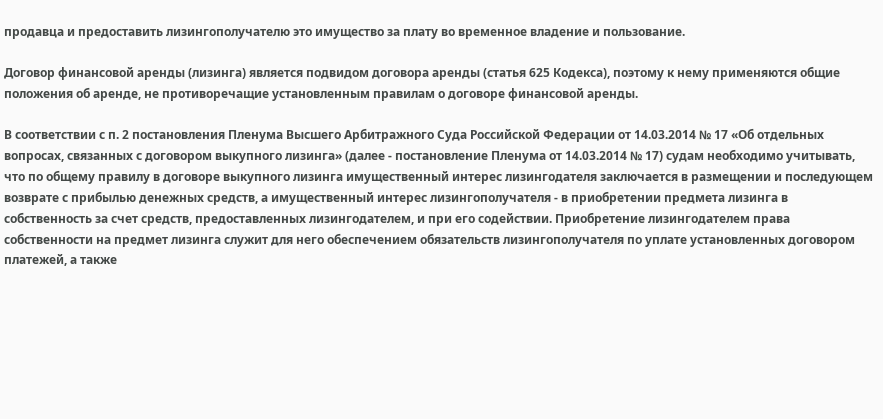продавца и предоставить лизингополучателю это имущество за плату во временное владение и пользование.

Договор финансовой аренды (лизинга) является подвидом договора аренды (статья 625 Кодекса), поэтому к нему применяются общие положения об аренде, не противоречащие установленным правилам о договоре финансовой аренды.

В соответствии с п. 2 постановления Пленума Высшего Арбитражного Суда Российской Федерации от 14.03.2014 № 17 «Об отдельных вопросах, связанных с договором выкупного лизинга» (далее - постановление Пленума от 14.03.2014 № 17) судам необходимо учитывать, что по общему правилу в договоре выкупного лизинга имущественный интерес лизингодателя заключается в размещении и последующем возврате с прибылью денежных средств, а имущественный интерес лизингополучателя - в приобретении предмета лизинга в собственность за счет средств, предоставленных лизингодателем, и при его содействии. Приобретение лизингодателем права собственности на предмет лизинга служит для него обеспечением обязательств лизингополучателя по уплате установленных договором платежей, а также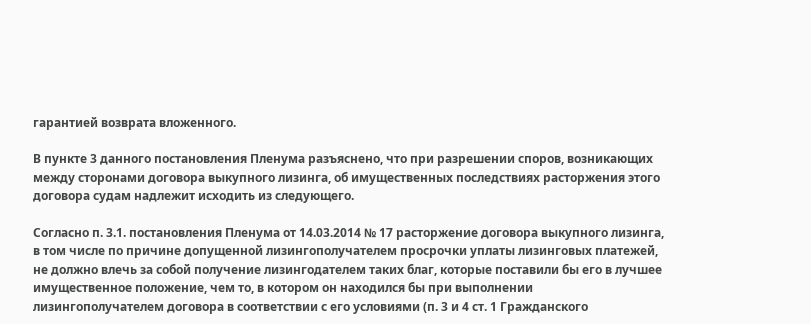гарантией возврата вложенного.

В пункте 3 данного постановления Пленума разъяснено, что при разрешении споров, возникающих между сторонами договора выкупного лизинга, об имущественных последствиях расторжения этого договора судам надлежит исходить из следующего.

Согласно п. 3.1. постановления Пленума от 14.03.2014 № 17 расторжение договора выкупного лизинга, в том числе по причине допущенной лизингополучателем просрочки уплаты лизинговых платежей, не должно влечь за собой получение лизингодателем таких благ, которые поставили бы его в лучшее имущественное положение, чем то, в котором он находился бы при выполнении лизингополучателем договора в соответствии с его условиями (п. 3 и 4 ст. 1 Гражданского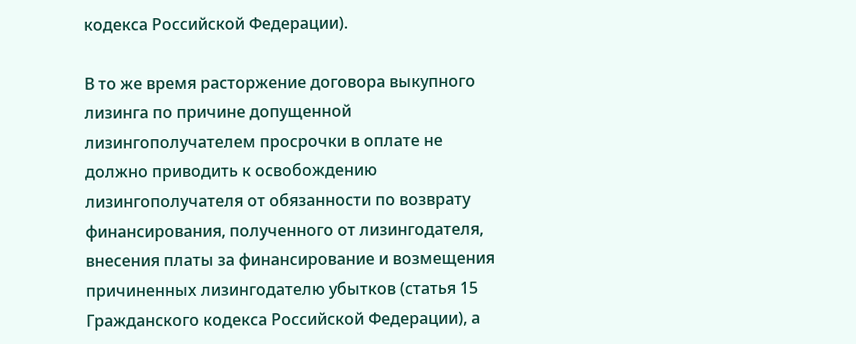кодекса Российской Федерации).

В то же время расторжение договора выкупного лизинга по причине допущенной лизингополучателем просрочки в оплате не должно приводить к освобождению лизингополучателя от обязанности по возврату финансирования, полученного от лизингодателя, внесения платы за финансирование и возмещения причиненных лизингодателю убытков (статья 15 Гражданского кодекса Российской Федерации), а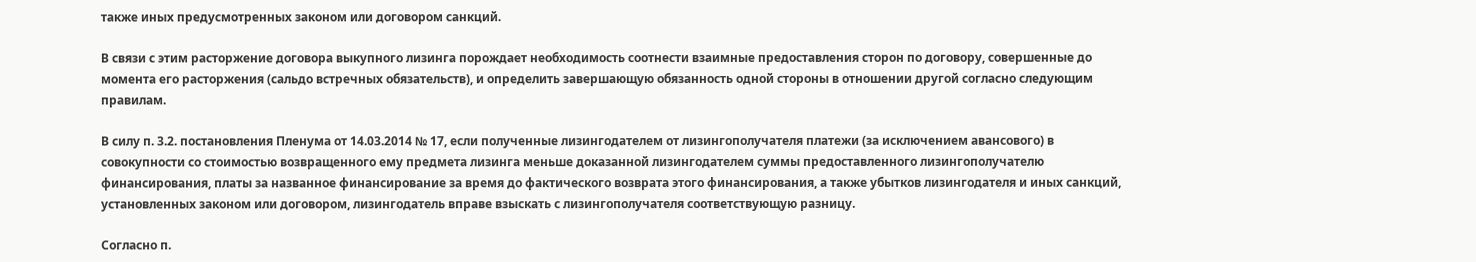также иных предусмотренных законом или договором санкций.

В связи с этим расторжение договора выкупного лизинга порождает необходимость соотнести взаимные предоставления сторон по договору, совершенные до момента его расторжения (сальдо встречных обязательств), и определить завершающую обязанность одной стороны в отношении другой согласно следующим правилам.

В силу п. 3.2. постановления Пленума от 14.03.2014 № 17, если полученные лизингодателем от лизингополучателя платежи (за исключением авансового) в совокупности со стоимостью возвращенного ему предмета лизинга меньше доказанной лизингодателем суммы предоставленного лизингополучателю финансирования, платы за названное финансирование за время до фактического возврата этого финансирования, а также убытков лизингодателя и иных санкций, установленных законом или договором, лизингодатель вправе взыскать с лизингополучателя соответствующую разницу.

Согласно п.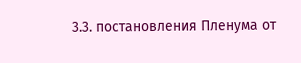3.3. постановления Пленума от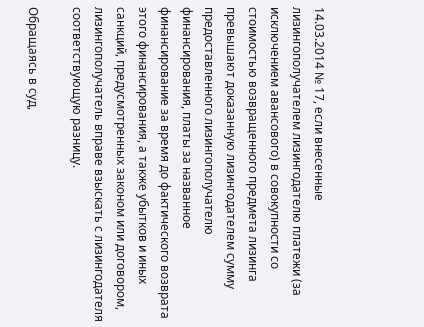14.03.2014 № 17, если внесенные лизингополучателем лизингодателю платежи (за исключением авансового) в совокупности со стоимостью возвращенного предмета лизинга превышают доказанную лизингодателем сумму предоставленного лизингополучателю финансирования, платы за названное финансирование за время до фактического возврата этого финансирования, а также убытков и иных санкций, предусмотренных законом или договором, лизингополучатель вправе взыскать с лизингодателя соответствующую разницу.

Обращаясь в суд,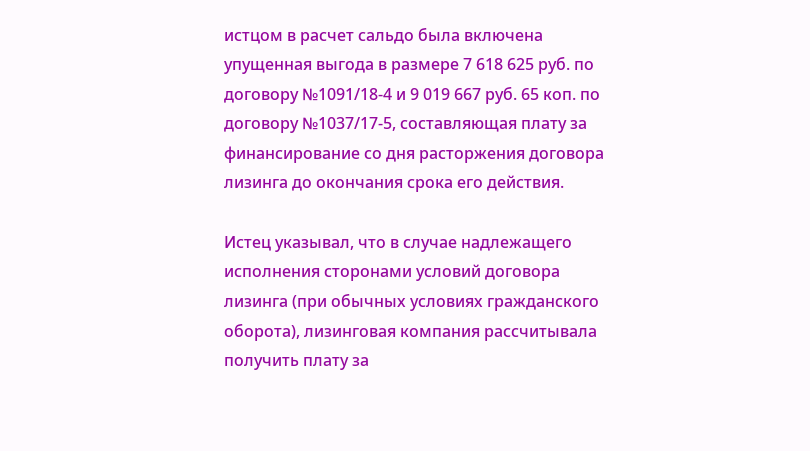истцом в расчет сальдо была включена упущенная выгода в размере 7 618 625 руб. по договору №1091/18-4 и 9 019 667 руб. 65 коп. по договору №1037/17-5, составляющая плату за финансирование со дня расторжения договора лизинга до окончания срока его действия.

Истец указывал, что в случае надлежащего исполнения сторонами условий договора лизинга (при обычных условиях гражданского оборота), лизинговая компания рассчитывала получить плату за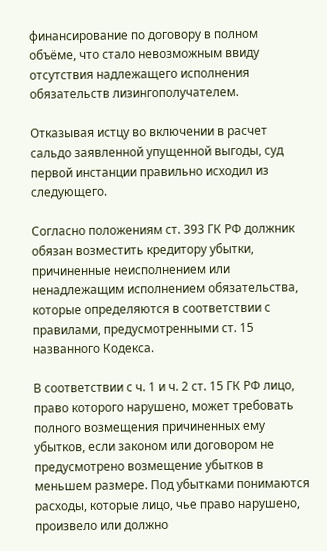финансирование по договору в полном объёме, что стало невозможным ввиду отсутствия надлежащего исполнения обязательств лизингополучателем.

Отказывая истцу во включении в расчет сальдо заявленной упущенной выгоды, суд первой инстанции правильно исходил из следующего.

Согласно положениям ст. 393 ГК РФ должник обязан возместить кредитору убытки, причиненные неисполнением или ненадлежащим исполнением обязательства, которые определяются в соответствии с правилами, предусмотренными ст. 15 названного Кодекса.

В соответствии с ч. 1 и ч. 2 ст. 15 ГК РФ лицо, право которого нарушено, может требовать полного возмещения причиненных ему убытков, если законом или договором не предусмотрено возмещение убытков в меньшем размере. Под убытками понимаются расходы, которые лицо, чье право нарушено, произвело или должно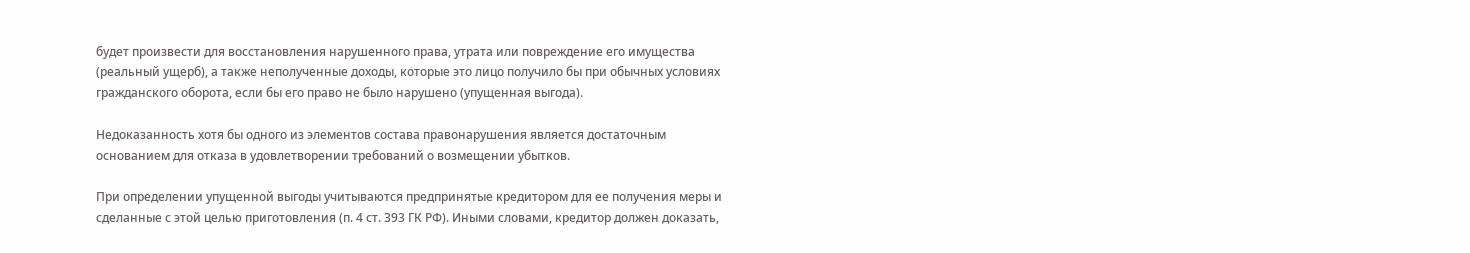будет произвести для восстановления нарушенного права, утрата или повреждение его имущества (реальный ущерб), а также неполученные доходы, которые это лицо получило бы при обычных условиях гражданского оборота, если бы его право не было нарушено (упущенная выгода).

Недоказанность хотя бы одного из элементов состава правонарушения является достаточным основанием для отказа в удовлетворении требований о возмещении убытков.

При определении упущенной выгоды учитываются предпринятые кредитором для ее получения меры и сделанные с этой целью приготовления (п. 4 ст. 393 ГК РФ). Иными словами, кредитор должен доказать,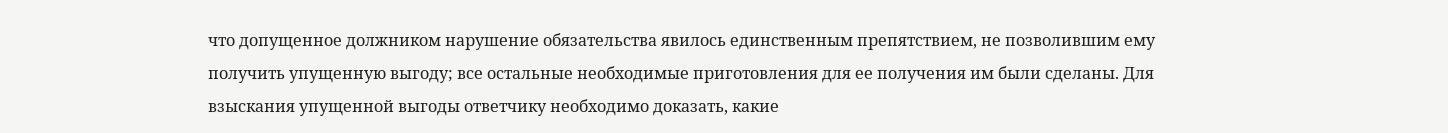что допущенное должником нарушение обязательства явилось единственным препятствием, не позволившим ему получить упущенную выгоду; все остальные необходимые приготовления для ее получения им были сделаны. Для взыскания упущенной выгоды ответчику необходимо доказать, какие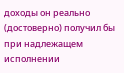доходы он реально (достоверно) получил бы при надлежащем исполнении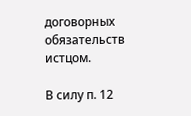договорных обязательств истцом.

В силу п. 12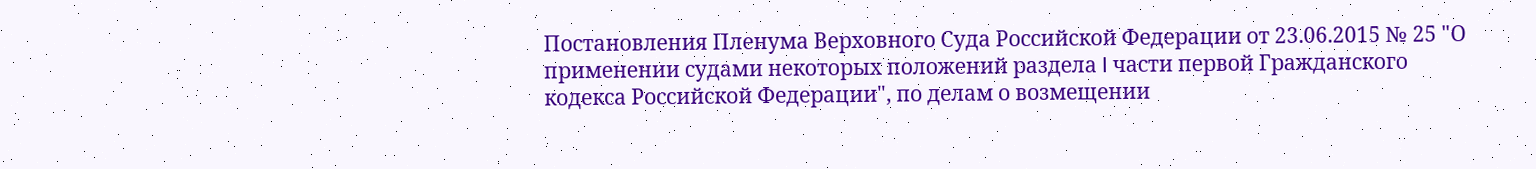Постановления Пленума Верховного Суда Российской Федерации от 23.06.2015 № 25 "О применении судами некоторых положений раздела I части первой Гражданского кодекса Российской Федерации", по делам о возмещении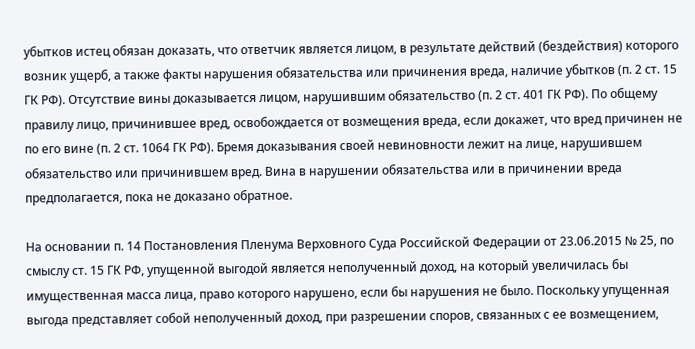убытков истец обязан доказать, что ответчик является лицом, в результате действий (бездействия) которого возник ущерб, а также факты нарушения обязательства или причинения вреда, наличие убытков (п. 2 ст. 15 ГК РФ). Отсутствие вины доказывается лицом, нарушившим обязательство (п. 2 ст. 401 ГК РФ). По общему правилу лицо, причинившее вред, освобождается от возмещения вреда, если докажет, что вред причинен не по его вине (п. 2 ст. 1064 ГК РФ). Бремя доказывания своей невиновности лежит на лице, нарушившем обязательство или причинившем вред. Вина в нарушении обязательства или в причинении вреда предполагается, пока не доказано обратное.

На основании п. 14 Постановления Пленума Верховного Суда Российской Федерации от 23.06.2015 № 25, по смыслу ст. 15 ГК РФ, упущенной выгодой является неполученный доход, на который увеличилась бы имущественная масса лица, право которого нарушено, если бы нарушения не было. Поскольку упущенная выгода представляет собой неполученный доход, при разрешении споров, связанных с ее возмещением,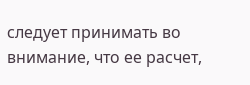следует принимать во внимание, что ее расчет,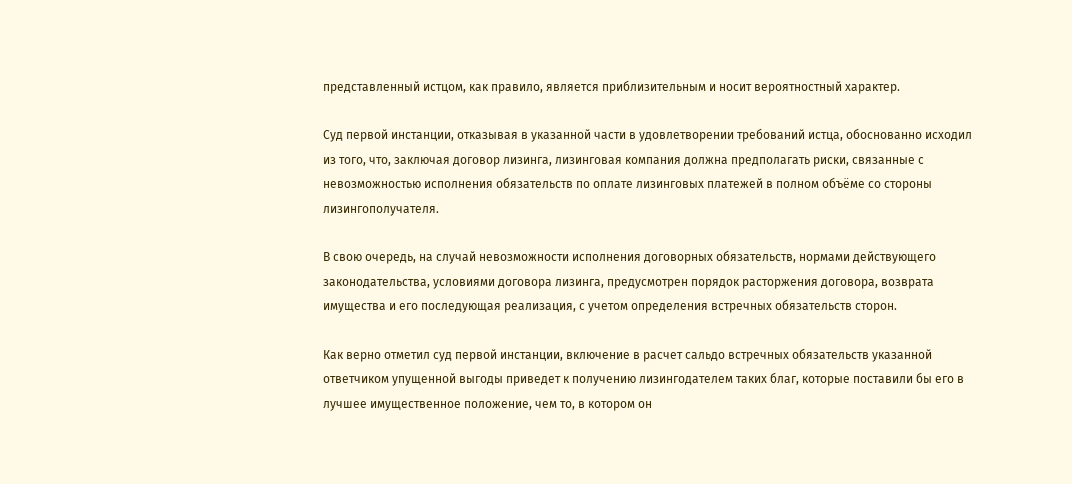представленный истцом, как правило, является приблизительным и носит вероятностный характер.

Суд первой инстанции, отказывая в указанной части в удовлетворении требований истца, обоснованно исходил из того, что, заключая договор лизинга, лизинговая компания должна предполагать риски, связанные с невозможностью исполнения обязательств по оплате лизинговых платежей в полном объёме со стороны лизингополучателя.

В свою очередь, на случай невозможности исполнения договорных обязательств, нормами действующего законодательства, условиями договора лизинга, предусмотрен порядок расторжения договора, возврата имущества и его последующая реализация, с учетом определения встречных обязательств сторон.

Как верно отметил суд первой инстанции, включение в расчет сальдо встречных обязательств указанной ответчиком упущенной выгоды приведет к получению лизингодателем таких благ, которые поставили бы его в лучшее имущественное положение, чем то, в котором он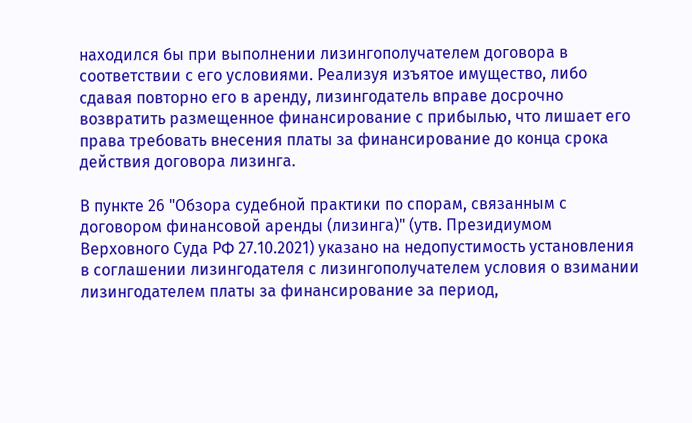находился бы при выполнении лизингополучателем договора в соответствии с его условиями. Реализуя изъятое имущество, либо сдавая повторно его в аренду, лизингодатель вправе досрочно возвратить размещенное финансирование с прибылью, что лишает его права требовать внесения платы за финансирование до конца срока действия договора лизинга.

В пункте 26 "Обзора судебной практики по спорам, связанным с договором финансовой аренды (лизинга)" (утв. Президиумом Верховного Суда РФ 27.10.2021) указано на недопустимость установления в соглашении лизингодателя с лизингополучателем условия о взимании лизингодателем платы за финансирование за период,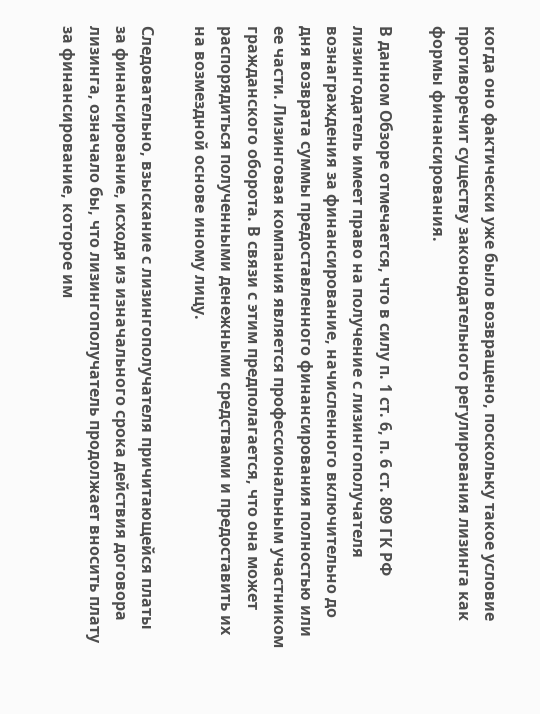когда оно фактически уже было возвращено, поскольку такое условие противоречит существу законодательного регулирования лизинга как формы финансирования.

В данном Обзоре отмечается, что в силу п. 1 ст. 6, п. 6 ст. 809 ГК РФ лизингодатель имеет право на получение с лизингополучателя вознаграждения за финансирование, начисленного включительно до дня возврата суммы предоставленного финансирования полностью или ее части. Лизинговая компания является профессиональным участником гражданского оборота. В связи с этим предполагается, что она может распорядиться полученными денежными средствами и предоставить их на возмездной основе иному лицу.

Следовательно, взыскание с лизингополучателя причитающейся платы за финансирование, исходя из изначального срока действия договора лизинга, означало бы, что лизингополучатель продолжает вносить плату за финансирование, которое им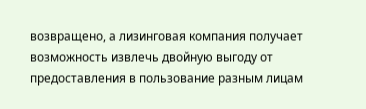возвращено, а лизинговая компания получает возможность извлечь двойную выгоду от предоставления в пользование разным лицам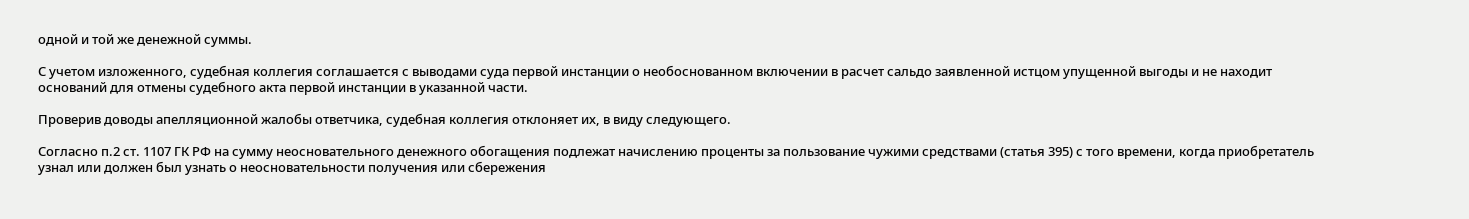одной и той же денежной суммы.

С учетом изложенного, судебная коллегия соглашается с выводами суда первой инстанции о необоснованном включении в расчет сальдо заявленной истцом упущенной выгоды и не находит оснований для отмены судебного акта первой инстанции в указанной части.

Проверив доводы апелляционной жалобы ответчика, судебная коллегия отклоняет их, в виду следующего.

Согласно п.2 ст. 1107 ГК РФ на сумму неосновательного денежного обогащения подлежат начислению проценты за пользование чужими средствами (статья 395) с того времени, когда приобретатель узнал или должен был узнать о неосновательности получения или сбережения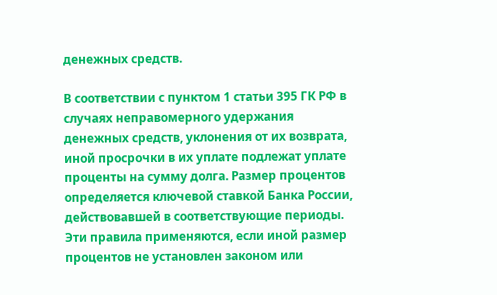денежных средств.

В соответствии с пунктом 1 статьи 395 ГК РФ в случаях неправомерного удержания денежных средств, уклонения от их возврата, иной просрочки в их уплате подлежат уплате проценты на сумму долга. Размер процентов определяется ключевой ставкой Банка России, действовавшей в соответствующие периоды. Эти правила применяются, если иной размер процентов не установлен законом или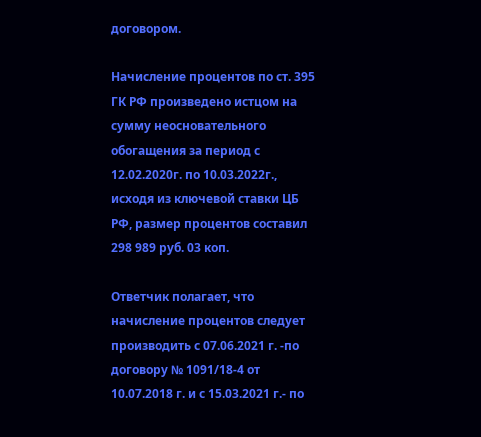договором.

Начисление процентов по ст. 395 ГК РФ произведено истцом на сумму неосновательного обогащения за период с 12.02.2020г. по 10.03.2022г., исходя из ключевой ставки ЦБ РФ, размер процентов составил 298 989 руб. 03 коп.

Ответчик полагает, что начисление процентов следует производить с 07.06.2021 г. -по договору № 1091/18-4 от 10.07.2018 г. и с 15.03.2021 г.- по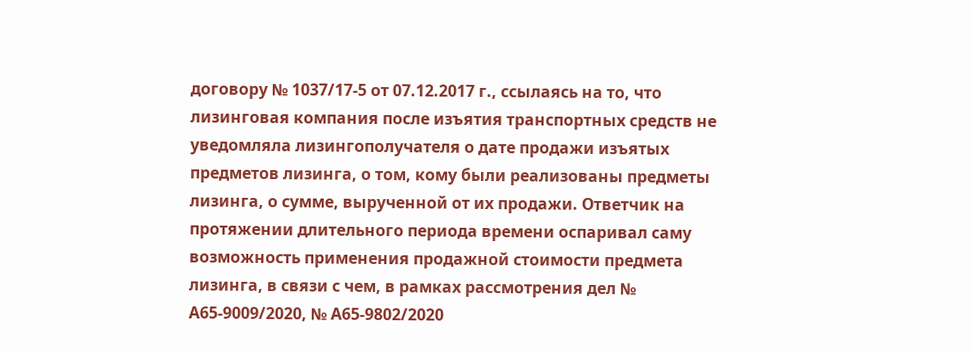договору № 1037/17-5 от 07.12.2017 г., ссылаясь на то, что лизинговая компания после изъятия транспортных средств не уведомляла лизингополучателя о дате продажи изъятых предметов лизинга, о том, кому были реализованы предметы лизинга, о сумме, вырученной от их продажи. Ответчик на протяжении длительного периода времени оспаривал саму возможность применения продажной стоимости предмета лизинга, в связи с чем, в рамках рассмотрения дел № А65-9009/2020, № А65-9802/2020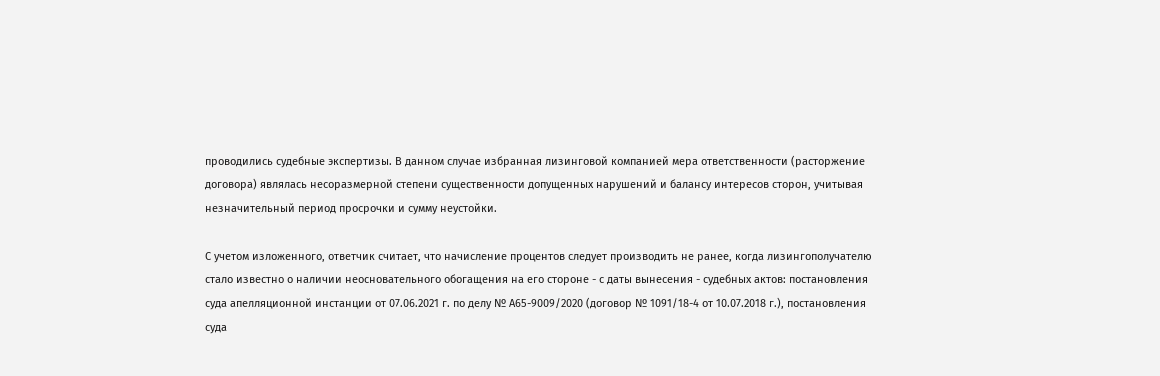проводились судебные экспертизы. В данном случае избранная лизинговой компанией мера ответственности (расторжение договора) являлась несоразмерной степени существенности допущенных нарушений и балансу интересов сторон, учитывая незначительный период просрочки и сумму неустойки.

С учетом изложенного, ответчик считает, что начисление процентов следует производить не ранее, когда лизингополучателю стало известно о наличии неосновательного обогащения на его стороне - с даты вынесения - судебных актов: постановления суда апелляционной инстанции от 07.06.2021 г. по делу № А65-9009/2020 (договор № 1091/18-4 от 10.07.2018 г.), постановления суда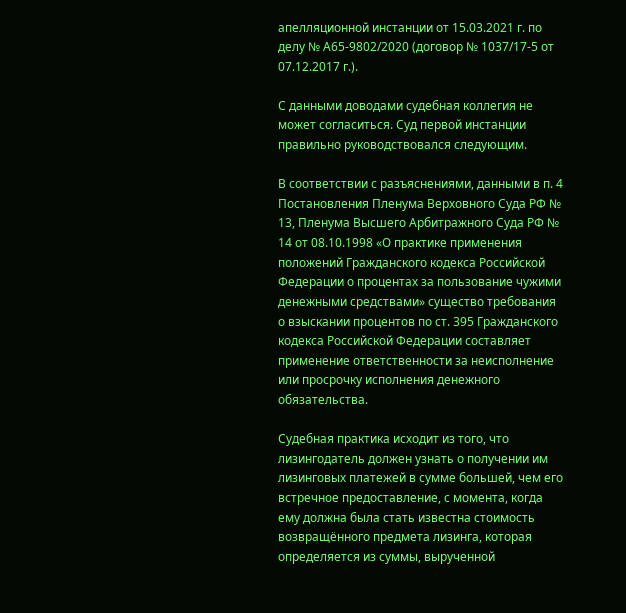апелляционной инстанции от 15.03.2021 г. по делу № А65-9802/2020 (договор № 1037/17-5 от 07.12.2017 г.).

С данными доводами судебная коллегия не может согласиться. Суд первой инстанции правильно руководствовался следующим.

В соответствии с разъяснениями, данными в п. 4 Постановления Пленума Верховного Суда РФ № 13, Пленума Высшего Арбитражного Суда РФ № 14 от 08.10.1998 «О практике применения положений Гражданского кодекса Российской Федерации о процентах за пользование чужими денежными средствами» существо требования о взыскании процентов по ст. 395 Гражданского кодекса Российской Федерации составляет применение ответственности за неисполнение или просрочку исполнения денежного обязательства.

Судебная практика исходит из того, что лизингодатель должен узнать о получении им лизинговых платежей в сумме большей, чем его встречное предоставление, с момента, когда ему должна была стать известна стоимость возвращённого предмета лизинга, которая определяется из суммы, вырученной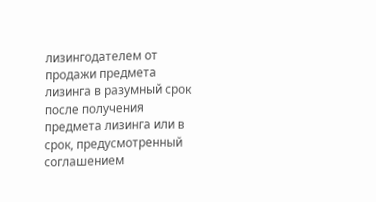лизингодателем от продажи предмета лизинга в разумный срок после получения предмета лизинга или в срок, предусмотренный соглашением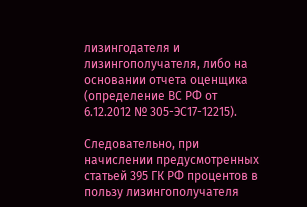лизингодателя и лизингополучателя, либо на основании отчета оценщика (определение ВС РФ от 6.12.2012 № 305-ЭС17-12215).

Следовательно, при начислении предусмотренных статьей 395 ГК РФ процентов в пользу лизингополучателя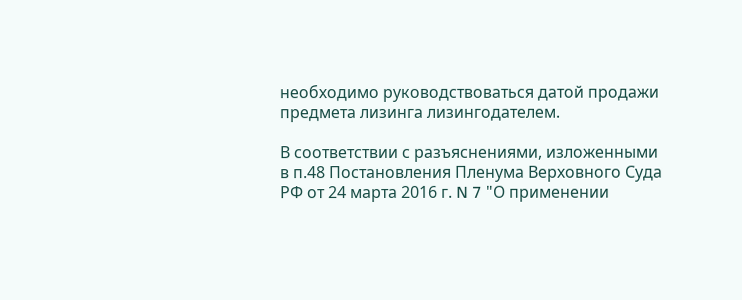необходимо руководствоваться датой продажи предмета лизинга лизингодателем.

В соответствии с разъяснениями, изложенными в п.48 Постановления Пленума Верховного Суда РФ от 24 марта 2016 г. N 7 "О применении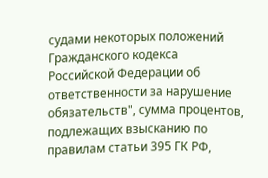судами некоторых положений Гражданского кодекса Российской Федерации об ответственности за нарушение обязательств", сумма процентов, подлежащих взысканию по правилам статьи 395 ГК РФ,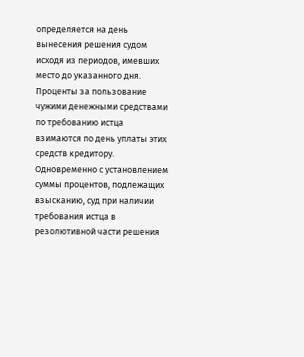определяется на день вынесения решения судом исходя из периодов, имевших место до указанного дня. Проценты за пользование чужими денежными средствами по требованию истца взимаются по день уплаты этих средств кредитору. Одновременно с установлением суммы процентов, подлежащих взысканию, суд при наличии требования истца в резолютивной части решения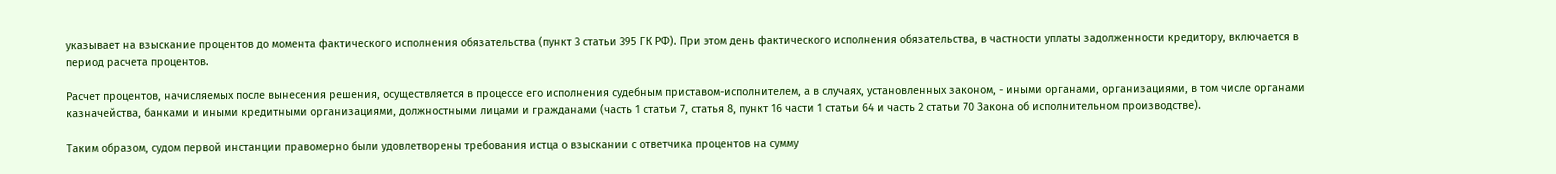указывает на взыскание процентов до момента фактического исполнения обязательства (пункт 3 статьи 395 ГК РФ). При этом день фактического исполнения обязательства, в частности уплаты задолженности кредитору, включается в период расчета процентов.

Расчет процентов, начисляемых после вынесения решения, осуществляется в процессе его исполнения судебным приставом-исполнителем, а в случаях, установленных законом, - иными органами, организациями, в том числе органами казначейства, банками и иными кредитными организациями, должностными лицами и гражданами (часть 1 статьи 7, статья 8, пункт 16 части 1 статьи 64 и часть 2 статьи 70 Закона об исполнительном производстве).

Таким образом, судом первой инстанции правомерно были удовлетворены требования истца о взыскании с ответчика процентов на сумму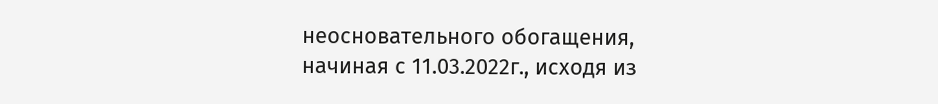неосновательного обогащения, начиная с 11.03.2022г., исходя из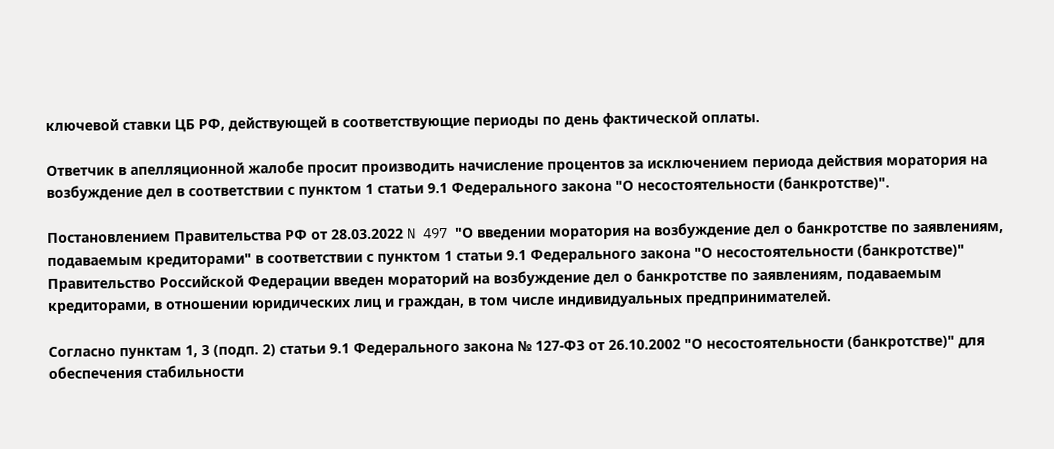ключевой ставки ЦБ РФ, действующей в соответствующие периоды по день фактической оплаты.

Ответчик в апелляционной жалобе просит производить начисление процентов за исключением периода действия моратория на возбуждение дел в соответствии с пунктом 1 статьи 9.1 Федерального закона "О несостоятельности (банкротстве)".

Постановлением Правительства РФ от 28.03.2022 N 497 "О введении моратория на возбуждение дел о банкротстве по заявлениям, подаваемым кредиторами" в соответствии с пунктом 1 статьи 9.1 Федерального закона "О несостоятельности (банкротстве)" Правительство Российской Федерации введен мораторий на возбуждение дел о банкротстве по заявлениям, подаваемым кредиторами, в отношении юридических лиц и граждан, в том числе индивидуальных предпринимателей.

Согласно пунктам 1, 3 (подп. 2) статьи 9.1 Федерального закона № 127-ФЗ от 26.10.2002 "О несостоятельности (банкротстве)" для обеспечения стабильности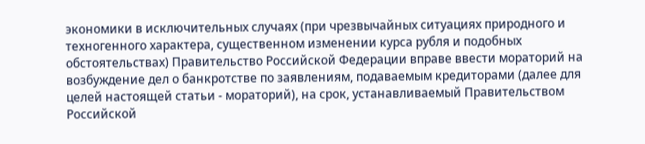экономики в исключительных случаях (при чрезвычайных ситуациях природного и техногенного характера, существенном изменении курса рубля и подобных обстоятельствах) Правительство Российской Федерации вправе ввести мораторий на возбуждение дел о банкротстве по заявлениям, подаваемым кредиторами (далее для целей настоящей статьи - мораторий), на срок, устанавливаемый Правительством Российской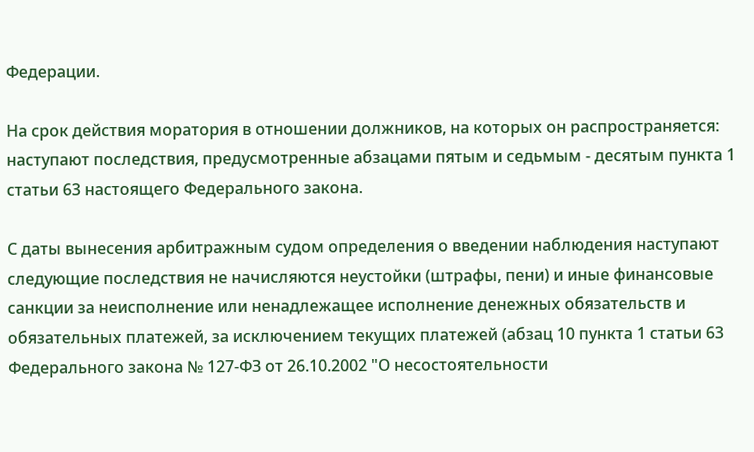Федерации.

На срок действия моратория в отношении должников, на которых он распространяется: наступают последствия, предусмотренные абзацами пятым и седьмым - десятым пункта 1 статьи 63 настоящего Федерального закона.

С даты вынесения арбитражным судом определения о введении наблюдения наступают следующие последствия не начисляются неустойки (штрафы, пени) и иные финансовые санкции за неисполнение или ненадлежащее исполнение денежных обязательств и обязательных платежей, за исключением текущих платежей (абзац 10 пункта 1 статьи 63 Федерального закона № 127-ФЗ от 26.10.2002 "О несостоятельности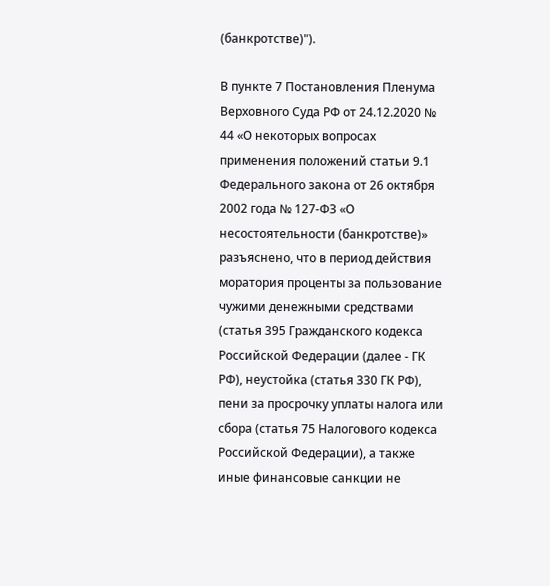(банкротстве)").

В пункте 7 Постановления Пленума Верховного Суда РФ от 24.12.2020 № 44 «О некоторых вопросах применения положений статьи 9.1 Федерального закона от 26 октября 2002 года № 127-ФЗ «О несостоятельности (банкротстве)» разъяснено, что в период действия моратория проценты за пользование чужими денежными средствами (статья 395 Гражданского кодекса Российской Федерации (далее - ГК РФ), неустойка (статья 330 ГК РФ), пени за просрочку уплаты налога или сбора (статья 75 Налогового кодекса Российской Федерации), а также иные финансовые санкции не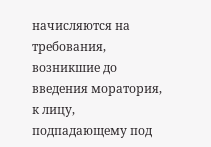начисляются на требования, возникшие до введения моратория, к лицу, подпадающему под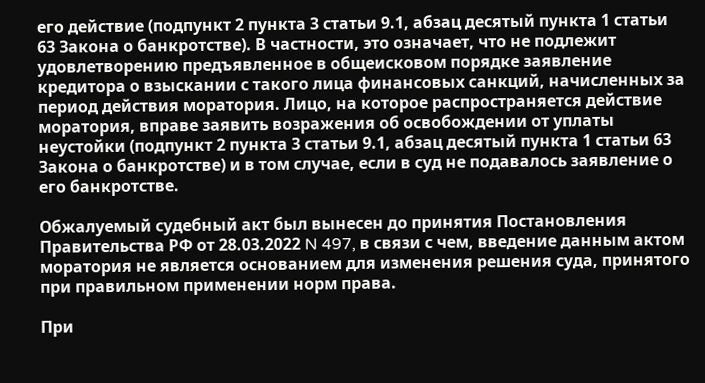его действие (подпункт 2 пункта 3 статьи 9.1, абзац десятый пункта 1 статьи 63 Закона о банкротстве). В частности, это означает, что не подлежит удовлетворению предъявленное в общеисковом порядке заявление кредитора о взыскании с такого лица финансовых санкций, начисленных за период действия моратория. Лицо, на которое распространяется действие моратория, вправе заявить возражения об освобождении от уплаты неустойки (подпункт 2 пункта 3 статьи 9.1, абзац десятый пункта 1 статьи 63 Закона о банкротстве) и в том случае, если в суд не подавалось заявление о его банкротстве.

Обжалуемый судебный акт был вынесен до принятия Постановления Правительства РФ от 28.03.2022 N 497, в связи с чем, введение данным актом моратория не является основанием для изменения решения суда, принятого при правильном применении норм права.

При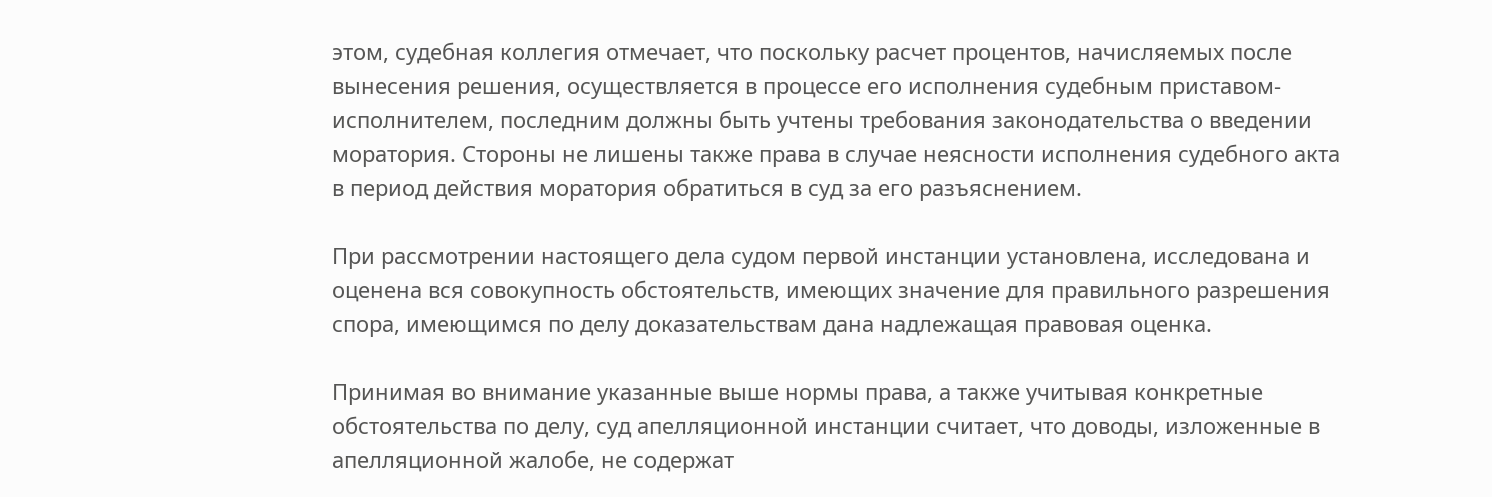этом, судебная коллегия отмечает, что поскольку расчет процентов, начисляемых после вынесения решения, осуществляется в процессе его исполнения судебным приставом-исполнителем, последним должны быть учтены требования законодательства о введении моратория. Стороны не лишены также права в случае неясности исполнения судебного акта в период действия моратория обратиться в суд за его разъяснением.

При рассмотрении настоящего дела судом первой инстанции установлена, исследована и оценена вся совокупность обстоятельств, имеющих значение для правильного разрешения спора, имеющимся по делу доказательствам дана надлежащая правовая оценка.

Принимая во внимание указанные выше нормы права, а также учитывая конкретные обстоятельства по делу, суд апелляционной инстанции считает, что доводы, изложенные в апелляционной жалобе, не содержат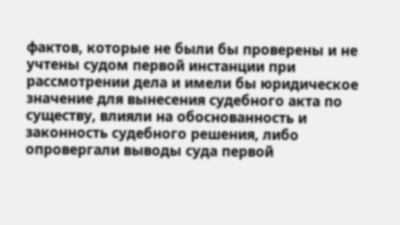фактов, которые не были бы проверены и не учтены судом первой инстанции при рассмотрении дела и имели бы юридическое значение для вынесения судебного акта по существу, влияли на обоснованность и законность судебного решения, либо опровергали выводы суда первой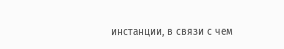инстанции, в связи с чем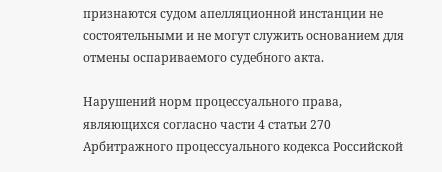признаются судом апелляционной инстанции не состоятельными и не могут служить основанием для отмены оспариваемого судебного акта.

Нарушений норм процессуального права, являющихся согласно части 4 статьи 270 Арбитражного процессуального кодекса Российской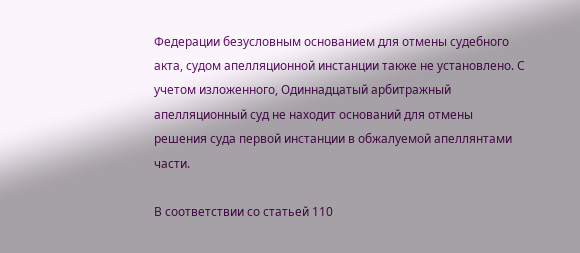Федерации безусловным основанием для отмены судебного акта, судом апелляционной инстанции также не установлено. С учетом изложенного, Одиннадцатый арбитражный апелляционный суд не находит оснований для отмены решения суда первой инстанции в обжалуемой апеллянтами части.

В соответствии со статьей 110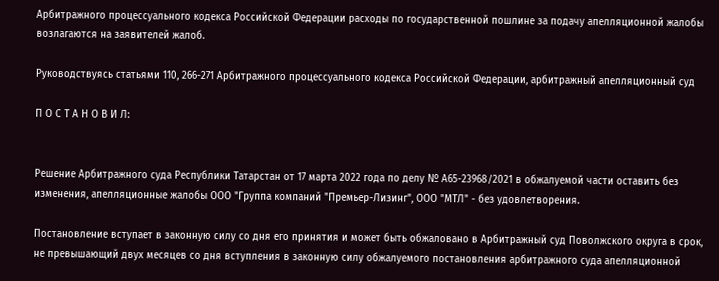Арбитражного процессуального кодекса Российской Федерации расходы по государственной пошлине за подачу апелляционной жалобы возлагаются на заявителей жалоб.

Руководствуясь статьями 110, 266-271 Арбитражного процессуального кодекса Российской Федерации, арбитражный апелляционный суд

П О С Т А Н О В И Л:


Решение Арбитражного суда Республики Татарстан от 17 марта 2022 года по делу № А65-23968/2021 в обжалуемой части оставить без изменения, апелляционные жалобы ООО "Группа компаний "Премьер-Лизинг", ООО "МТЛ" - без удовлетворения.

Постановление вступает в законную силу со дня его принятия и может быть обжаловано в Арбитражный суд Поволжского округа в срок, не превышающий двух месяцев со дня вступления в законную силу обжалуемого постановления арбитражного суда апелляционной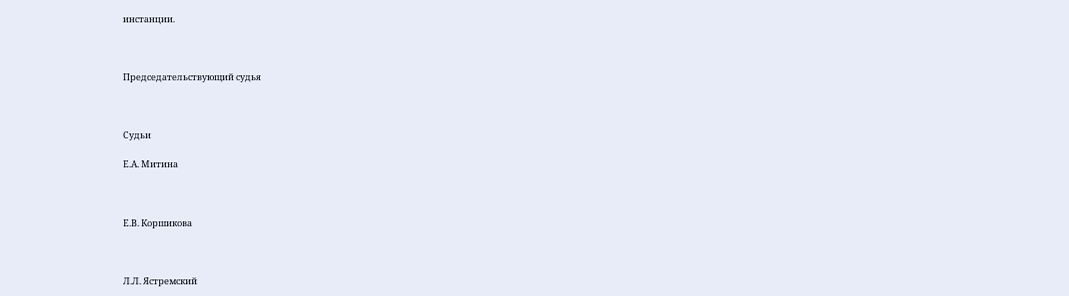инстанции.



Председательствующий судья



Судьи

Е.А. Митина



Е.В. Коршикова



Л.Л. Ястремский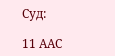Суд:

11 ААС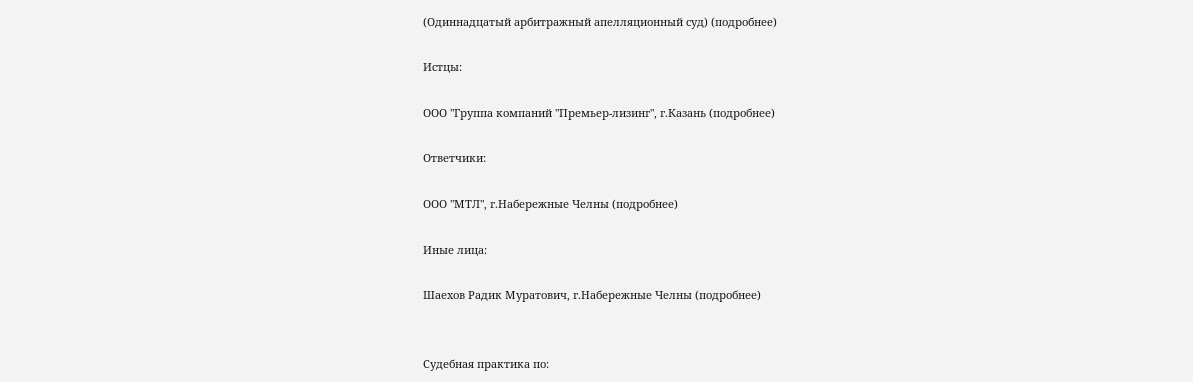(Одиннадцатый арбитражный апелляционный суд) (подробнее)

Истцы:

ООО "Группа компаний "Премьер-лизинг", г.Казань (подробнее)

Ответчики:

ООО "МТЛ", г.Набережные Челны (подробнее)

Иные лица:

Шаехов Радик Муратович, г.Набережные Челны (подробнее)


Судебная практика по: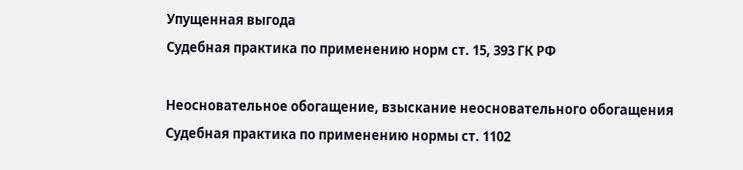Упущенная выгода
Судебная практика по применению норм ст. 15, 393 ГК РФ

Неосновательное обогащение, взыскание неосновательного обогащения
Судебная практика по применению нормы ст. 1102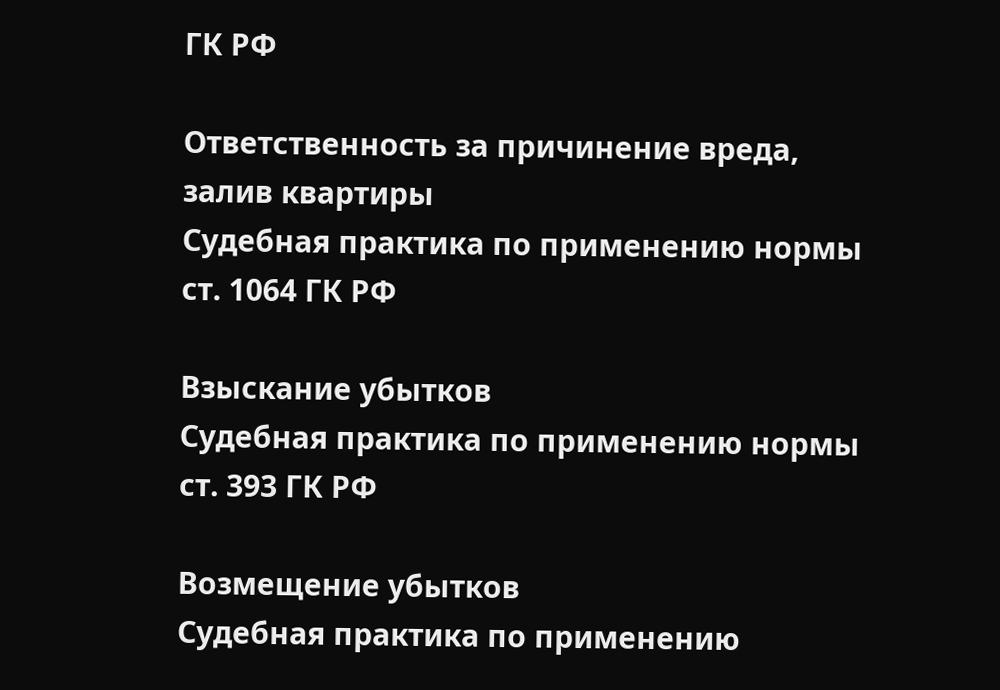ГК РФ

Ответственность за причинение вреда, залив квартиры
Судебная практика по применению нормы ст. 1064 ГК РФ

Взыскание убытков
Судебная практика по применению нормы ст. 393 ГК РФ

Возмещение убытков
Судебная практика по применению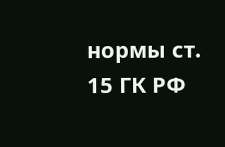нормы ст. 15 ГК РФ